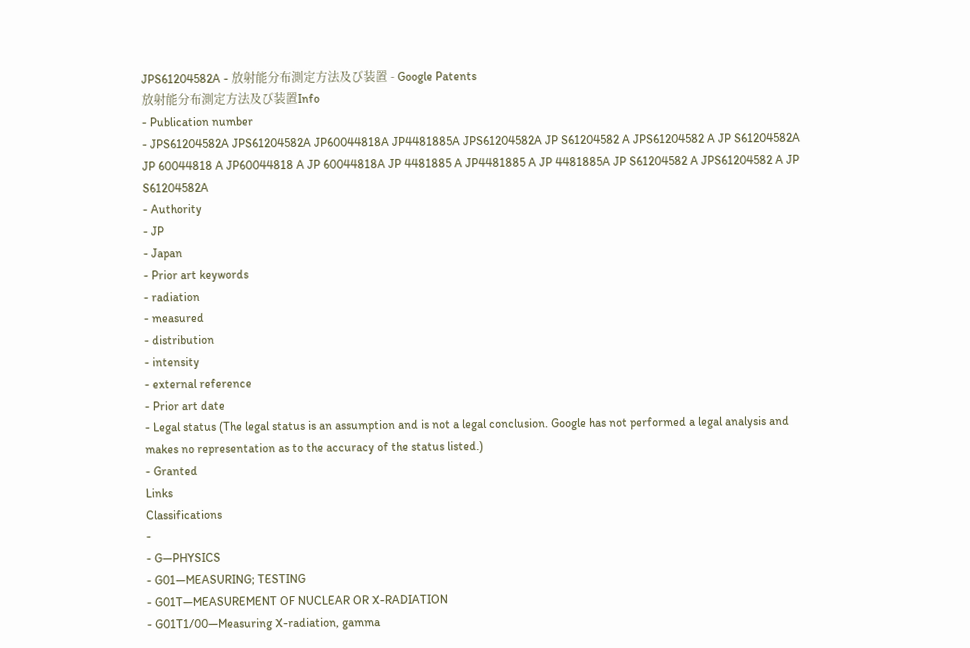JPS61204582A - 放射能分布測定方法及び装置 - Google Patents
放射能分布測定方法及び装置Info
- Publication number
- JPS61204582A JPS61204582A JP60044818A JP4481885A JPS61204582A JP S61204582 A JPS61204582 A JP S61204582A JP 60044818 A JP60044818 A JP 60044818A JP 4481885 A JP4481885 A JP 4481885A JP S61204582 A JPS61204582 A JP S61204582A
- Authority
- JP
- Japan
- Prior art keywords
- radiation
- measured
- distribution
- intensity
- external reference
- Prior art date
- Legal status (The legal status is an assumption and is not a legal conclusion. Google has not performed a legal analysis and makes no representation as to the accuracy of the status listed.)
- Granted
Links
Classifications
-
- G—PHYSICS
- G01—MEASURING; TESTING
- G01T—MEASUREMENT OF NUCLEAR OR X-RADIATION
- G01T1/00—Measuring X-radiation, gamma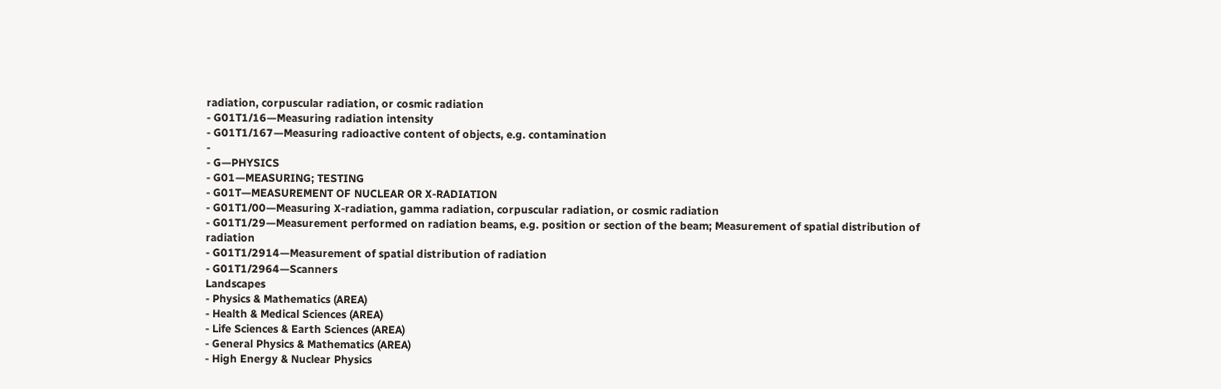radiation, corpuscular radiation, or cosmic radiation
- G01T1/16—Measuring radiation intensity
- G01T1/167—Measuring radioactive content of objects, e.g. contamination
-
- G—PHYSICS
- G01—MEASURING; TESTING
- G01T—MEASUREMENT OF NUCLEAR OR X-RADIATION
- G01T1/00—Measuring X-radiation, gamma radiation, corpuscular radiation, or cosmic radiation
- G01T1/29—Measurement performed on radiation beams, e.g. position or section of the beam; Measurement of spatial distribution of radiation
- G01T1/2914—Measurement of spatial distribution of radiation
- G01T1/2964—Scanners
Landscapes
- Physics & Mathematics (AREA)
- Health & Medical Sciences (AREA)
- Life Sciences & Earth Sciences (AREA)
- General Physics & Mathematics (AREA)
- High Energy & Nuclear Physics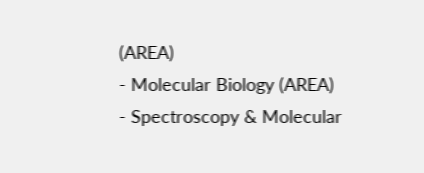(AREA)
- Molecular Biology (AREA)
- Spectroscopy & Molecular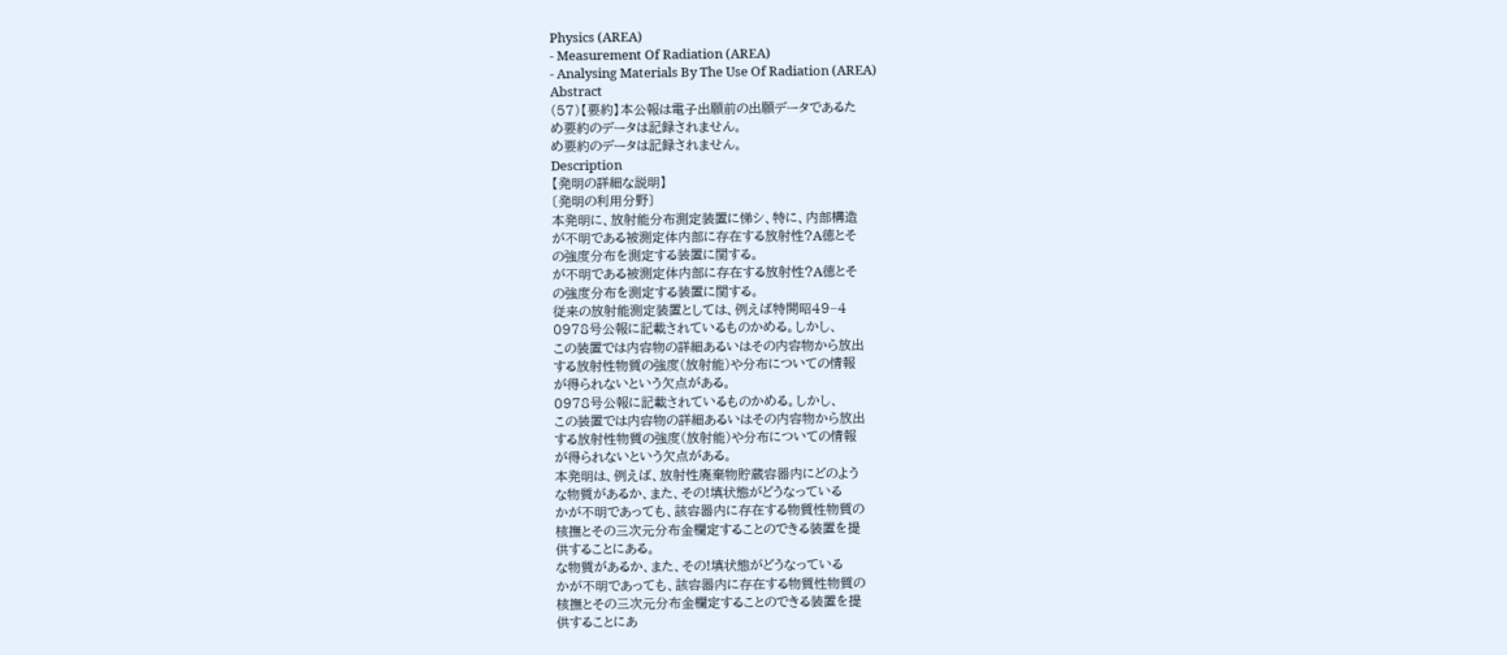Physics (AREA)
- Measurement Of Radiation (AREA)
- Analysing Materials By The Use Of Radiation (AREA)
Abstract
(57)【要約】本公報は電子出願前の出願データであるた
め要約のデータは記録されません。
め要約のデータは記録されません。
Description
【発明の詳細な説明】
〔発明の利用分野〕
本発明に、放射能分布測定装置に悌シ、特に、内部構造
が不明である被測定体内部に存在する放射性?A徳とそ
の強度分布を測定する装置に関する。
が不明である被測定体内部に存在する放射性?A徳とそ
の強度分布を測定する装置に関する。
従来の放射能測定装置としては、例えば特開昭49−4
0978号公報に記載されているものかめる。しかし、
この装置では内容物の詳細あるいはその内容物から放出
する放射性物質の強度(放射能)や分布についての情報
が得られないという欠点がある。
0978号公報に記載されているものかめる。しかし、
この装置では内容物の詳細あるいはその内容物から放出
する放射性物質の強度(放射能)や分布についての情報
が得られないという欠点がある。
本発明は、例えば、放射性廃棄物貯蔵容器内にどのよう
な物質があるか、また、その!填状態がどうなっている
かが不明であっても、該容器内に存在する物質性物質の
核撫とその三次元分布金欄定することのできる装置を提
供することにある。
な物質があるか、また、その!填状態がどうなっている
かが不明であっても、該容器内に存在する物質性物質の
核撫とその三次元分布金欄定することのできる装置を提
供することにあ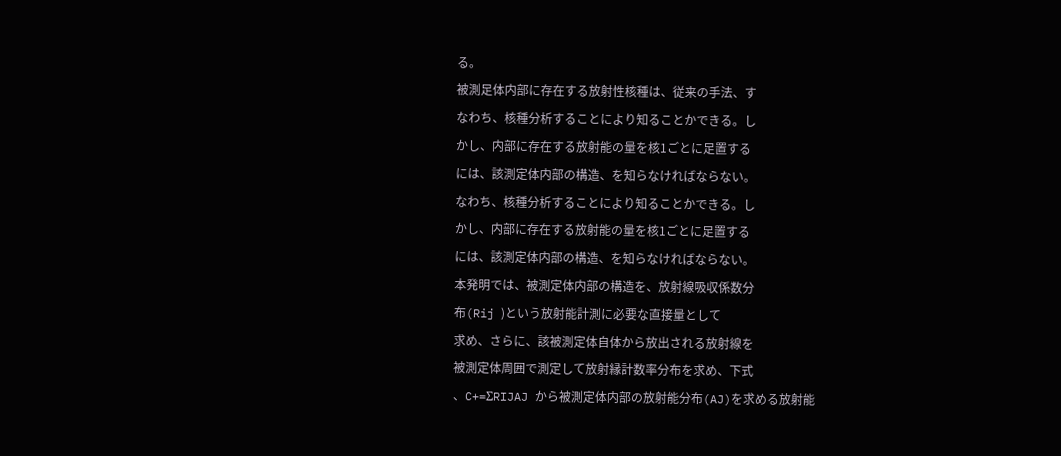る。
被測足体内部に存在する放射性核種は、従来の手法、す
なわち、核種分析することにより知ることかできる。し
かし、内部に存在する放射能の量を核1ごとに足置する
には、該測定体内部の構造、を知らなければならない。
なわち、核種分析することにより知ることかできる。し
かし、内部に存在する放射能の量を核1ごとに足置する
には、該測定体内部の構造、を知らなければならない。
本発明では、被測定体内部の構造を、放射線吸収係数分
布(Rij )という放射能計測に必要な直接量として
求め、さらに、該被測定体自体から放出される放射線を
被測定体周囲で測定して放射縁計数率分布を求め、下式
、C+=ΣRIJAJ から被測定体内部の放射能分布(AJ)を求める放射能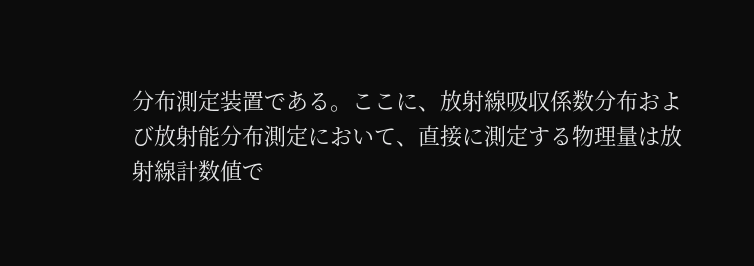分布測定装置である。ここに、放射線吸収係数分布およ
び放射能分布測定において、直接に測定する物理量は放
射線計数値で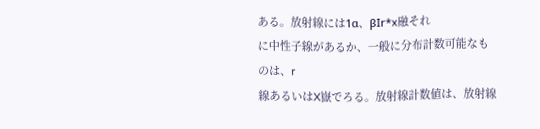ある。放射線には1α、βIr*x融それ
に中性子線があるか、一般に分布計数可能なものは、r
線あるいはX嶽でろる。放射線計数値は、放射線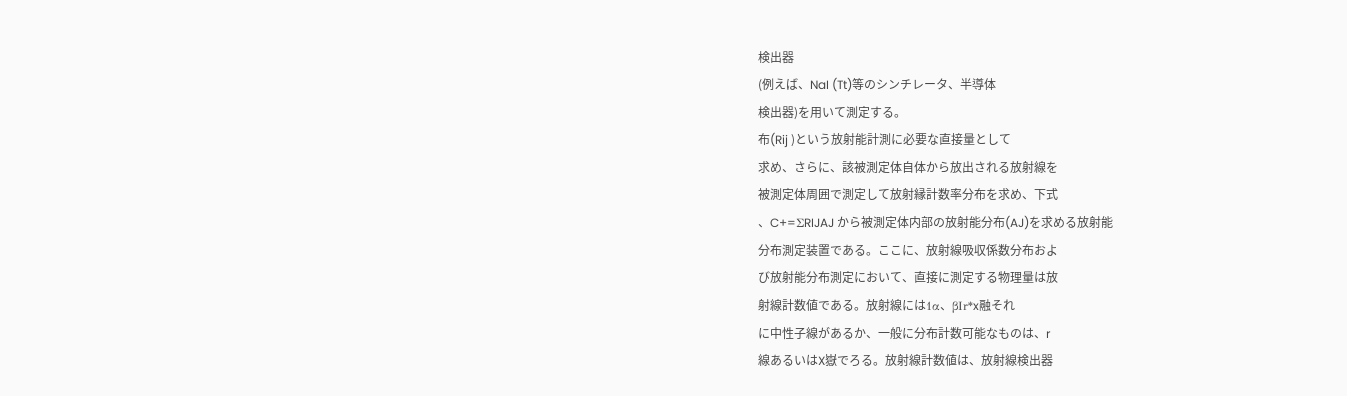検出器
(例えば、NaI (Tt)等のシンチレータ、半導体
検出器)を用いて測定する。
布(Rij )という放射能計測に必要な直接量として
求め、さらに、該被測定体自体から放出される放射線を
被測定体周囲で測定して放射縁計数率分布を求め、下式
、C+=ΣRIJAJ から被測定体内部の放射能分布(AJ)を求める放射能
分布測定装置である。ここに、放射線吸収係数分布およ
び放射能分布測定において、直接に測定する物理量は放
射線計数値である。放射線には1α、βIr*x融それ
に中性子線があるか、一般に分布計数可能なものは、r
線あるいはX嶽でろる。放射線計数値は、放射線検出器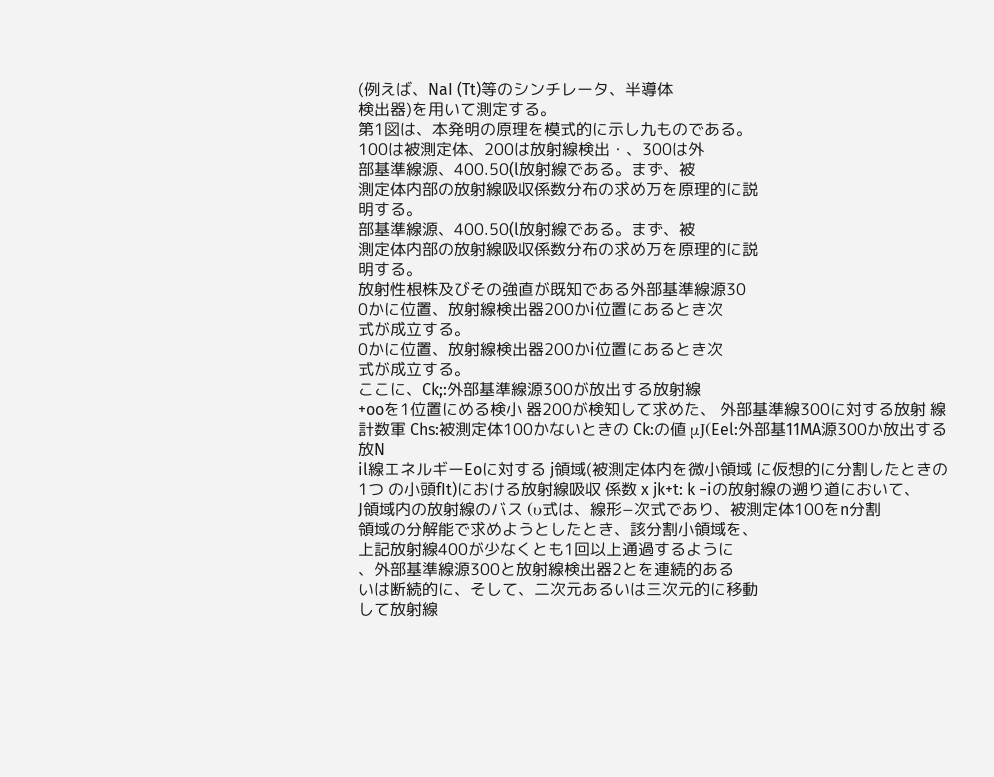(例えば、NaI (Tt)等のシンチレータ、半導体
検出器)を用いて測定する。
第1図は、本発明の原理を模式的に示し九ものである。
100は被測定体、200は放射線検出・、300は外
部基準線源、400.50(l放射線である。まず、被
測定体内部の放射線吸収係数分布の求め万を原理的に説
明する。
部基準線源、400.50(l放射線である。まず、被
測定体内部の放射線吸収係数分布の求め万を原理的に説
明する。
放射性根株及びその強直が既知である外部基準線源30
0かに位置、放射線検出器200かi位置にあるとき次
式が成立する。
0かに位置、放射線検出器200かi位置にあるとき次
式が成立する。
ここに、Ck;:外部基準線源300が放出する放射線
+ooを1位置にめる検小 器200が検知して求めた、 外部基準線300に対する放射 線計数軍 Chs:被測定体100かないときの Ck:の値 μJ(Eel:外部基11MA源300か放出する放N
il線エネルギーEoに対する j領域(被測定体内を微小領域 に仮想的に分割したときの1つ の小頭fIt)における放射線吸収 係数 x jk+t: k −iの放射線の遡り道において、
J領域内の放射線のバス (υ式は、線形−次式であり、被測定体100をn分割
領域の分解能で求めようとしたとき、該分割小領域を、
上記放射線400が少なくとも1回以上通過するように
、外部基準線源300と放射線検出器2とを連続的ある
いは断続的に、そして、二次元あるいは三次元的に移動
して放射線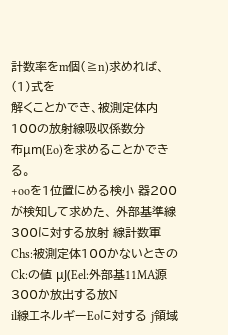計数率をm個(≧n)求めれば、(1)式を
解くことかでき、被測定体内100の放射線吸収係数分
布μm(Eo)を求めることかできる。
+ooを1位置にめる検小 器200が検知して求めた、 外部基準線300に対する放射 線計数軍 Chs:被測定体100かないときの Ck:の値 μJ(Eel:外部基11MA源300か放出する放N
il線エネルギーEoに対する j領域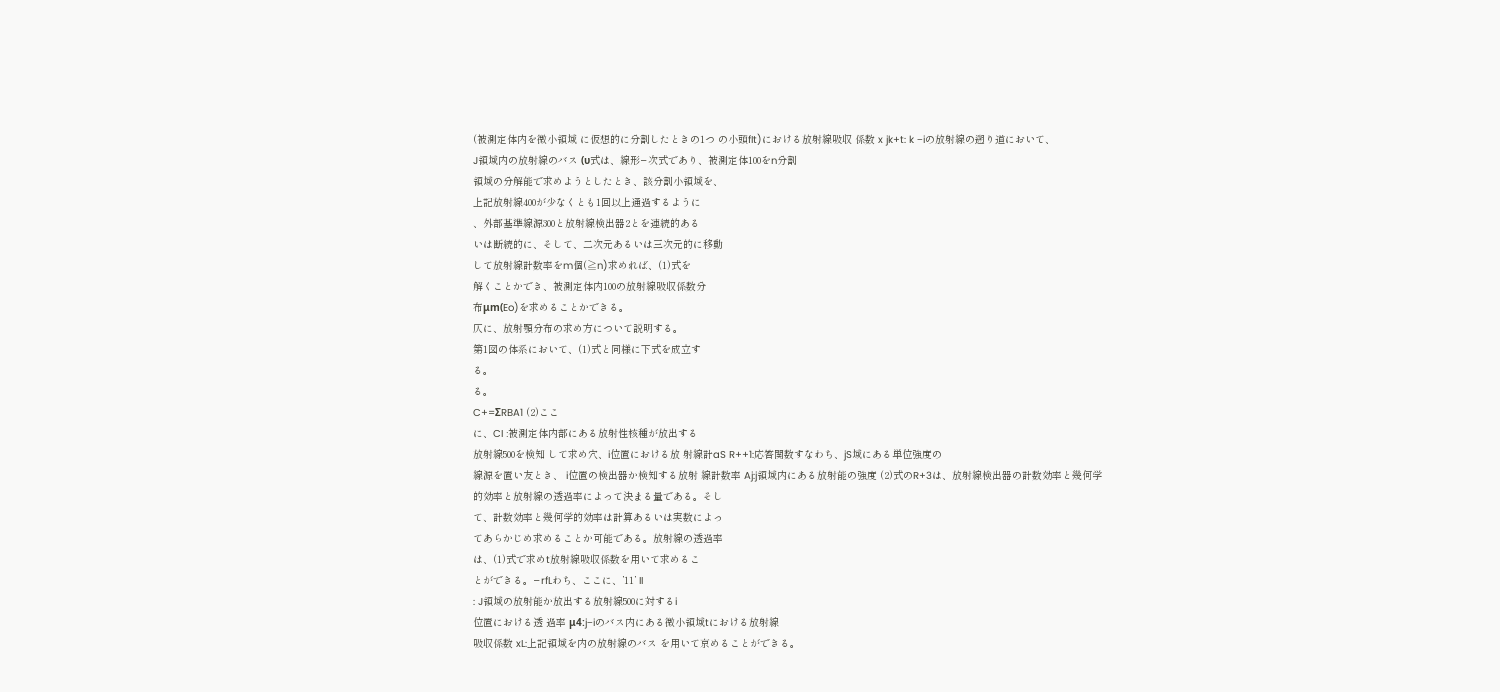(被測定体内を微小領域 に仮想的に分割したときの1つ の小頭fIt)における放射線吸収 係数 x jk+t: k −iの放射線の遡り道において、
J領域内の放射線のバス (υ式は、線形−次式であり、被測定体100をn分割
領域の分解能で求めようとしたとき、該分割小領域を、
上記放射線400が少なくとも1回以上通過するように
、外部基準線源300と放射線検出器2とを連続的ある
いは断続的に、そして、二次元あるいは三次元的に移動
して放射線計数率をm個(≧n)求めれば、(1)式を
解くことかでき、被測定体内100の放射線吸収係数分
布μm(Eo)を求めることかできる。
仄に、放射顎分布の求め方について説明する。
第1図の体系において、(1)式と同様に下式を成立す
る。
る。
C+=ΣRBA1 (2)ここ
に、CI :被測定体内部にある放射性核種が放出する
放射線500を検知 して求め穴、i位置における放 射線計aS R++1:応答関数すなわち、jS域にある単位強度の
線源を置い友とき、 i位置の検出器か検知する放射 線計数率 Aj:j領域内にある放射能の強度 (2)式のR+3は、放射線検出器の計数効率と幾何学
的効率と放射線の透過率によって決まる量である。そし
て、計数効率と幾何学的効率は計算あるいは実数によっ
てあらかじめ求めることか可能である。放射線の透過率
は、(1)式で求めt放射線吸収係数を用いて求めるこ
とができる。−rfLわち、ここに、’11’ II
: J領域の放射能か放出する放射線500に対するi
位置における透 過率 μ4:j−iのバス内にある微小領域tにおける放射線
吸収係数 xL:上記領域を内の放射線のバス を用いて京めることができる。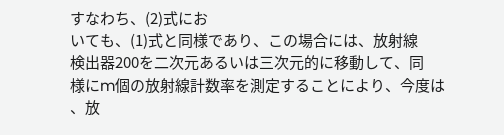すなわち、(2)式にお
いても、(1)式と同様であり、この場合には、放射線
検出器200を二次元あるいは三次元的に移動して、同
様にm個の放射線計数率を測定することにより、今度は
、放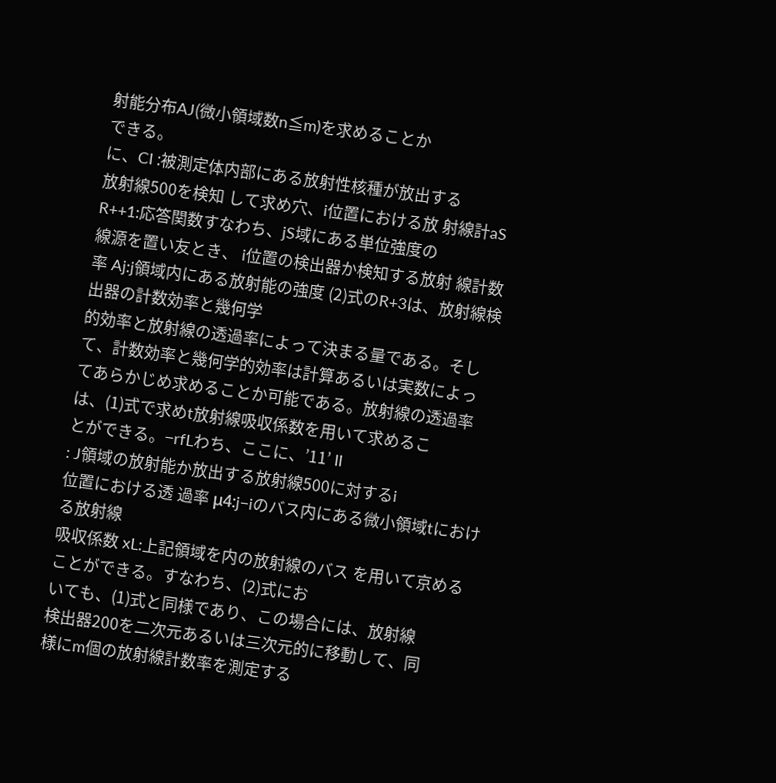射能分布AJ(微小領域数n≦m)を求めることか
できる。
に、CI :被測定体内部にある放射性核種が放出する
放射線500を検知 して求め穴、i位置における放 射線計aS R++1:応答関数すなわち、jS域にある単位強度の
線源を置い友とき、 i位置の検出器か検知する放射 線計数率 Aj:j領域内にある放射能の強度 (2)式のR+3は、放射線検出器の計数効率と幾何学
的効率と放射線の透過率によって決まる量である。そし
て、計数効率と幾何学的効率は計算あるいは実数によっ
てあらかじめ求めることか可能である。放射線の透過率
は、(1)式で求めt放射線吸収係数を用いて求めるこ
とができる。−rfLわち、ここに、’11’ II
: J領域の放射能か放出する放射線500に対するi
位置における透 過率 μ4:j−iのバス内にある微小領域tにおける放射線
吸収係数 xL:上記領域を内の放射線のバス を用いて京めることができる。すなわち、(2)式にお
いても、(1)式と同様であり、この場合には、放射線
検出器200を二次元あるいは三次元的に移動して、同
様にm個の放射線計数率を測定する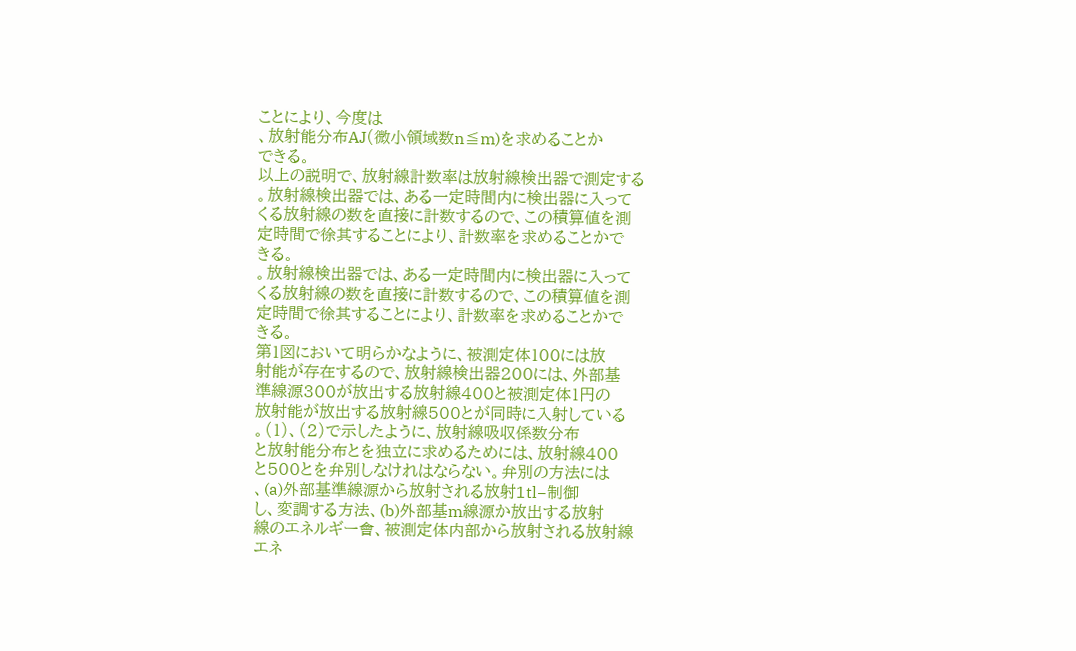ことにより、今度は
、放射能分布AJ(微小領域数n≦m)を求めることか
できる。
以上の説明で、放射線計数率は放射線検出器で測定する
。放射線検出器では、ある一定時間内に検出器に入って
くる放射線の数を直接に計数するので、この積算値を測
定時間で徐其することにより、計数率を求めることかで
きる。
。放射線検出器では、ある一定時間内に検出器に入って
くる放射線の数を直接に計数するので、この積算値を測
定時間で徐其することにより、計数率を求めることかで
きる。
第1図において明らかなように、被測定体100には放
射能が存在するので、放射線検出器200には、外部基
準線源300が放出する放射線400と被測定体1円の
放射能が放出する放射線500とが同時に入射している
。(1)、(2)で示したように、放射線吸収係数分布
と放射能分布とを独立に求めるためには、放射線400
と500とを弁別しなけれはならない。弁別の方法には
、(a)外部基準線源から放射される放射1tl−制御
し、変調する方法、(b)外部基m線源か放出する放射
線のエネルギー會、被測定体内部から放射される放射線
エネ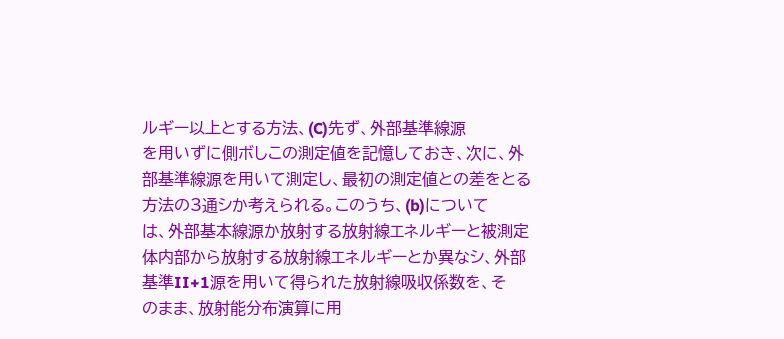ルギー以上とする方法、(C)先ず、外部基準線源
を用いずに側ボしこの測定値を記憶しておき、次に、外
部基準線源を用いて測定し、最初の測定値との差をとる
方法の3通シか考えられる。このうち、(b)について
は、外部基本線源か放射する放射線エネルギーと被測定
体内部から放射する放射線エネルギーとか異なシ、外部
基準II+1源を用いて得られた放射線吸収係数を、そ
のまま、放射能分布演算に用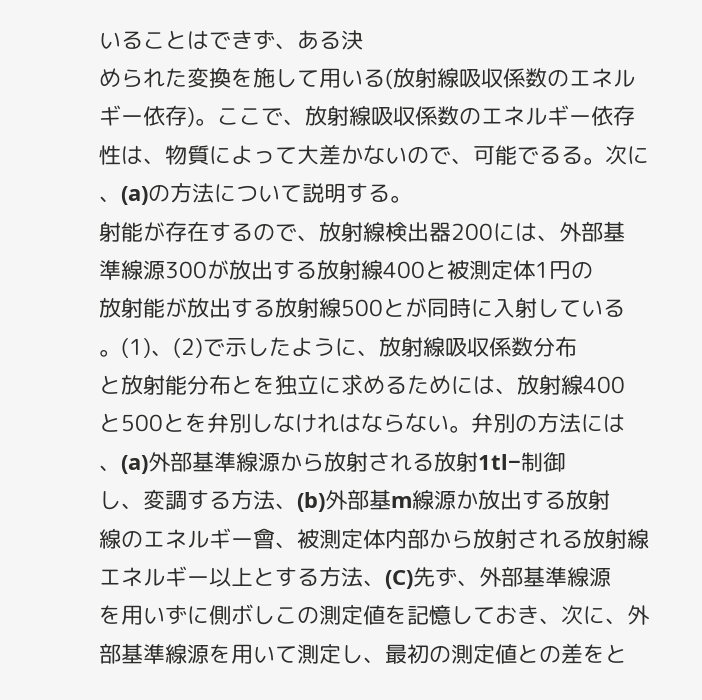いることはできず、ある決
められた変換を施して用いる(放射線吸収係数のエネル
ギー依存)。ここで、放射線吸収係数のエネルギー依存
性は、物質によって大差かないので、可能でるる。次に
、(a)の方法について説明する。
射能が存在するので、放射線検出器200には、外部基
準線源300が放出する放射線400と被測定体1円の
放射能が放出する放射線500とが同時に入射している
。(1)、(2)で示したように、放射線吸収係数分布
と放射能分布とを独立に求めるためには、放射線400
と500とを弁別しなけれはならない。弁別の方法には
、(a)外部基準線源から放射される放射1tl−制御
し、変調する方法、(b)外部基m線源か放出する放射
線のエネルギー會、被測定体内部から放射される放射線
エネルギー以上とする方法、(C)先ず、外部基準線源
を用いずに側ボしこの測定値を記憶しておき、次に、外
部基準線源を用いて測定し、最初の測定値との差をと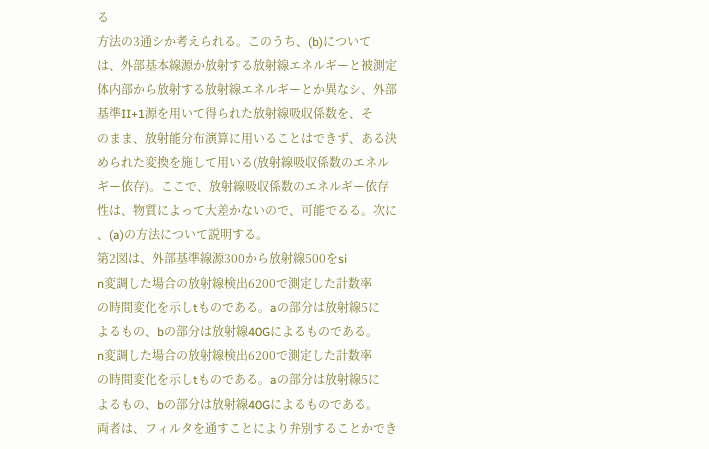る
方法の3通シか考えられる。このうち、(b)について
は、外部基本線源か放射する放射線エネルギーと被測定
体内部から放射する放射線エネルギーとか異なシ、外部
基準II+1源を用いて得られた放射線吸収係数を、そ
のまま、放射能分布演算に用いることはできず、ある決
められた変換を施して用いる(放射線吸収係数のエネル
ギー依存)。ここで、放射線吸収係数のエネルギー依存
性は、物質によって大差かないので、可能でるる。次に
、(a)の方法について説明する。
第2図は、外部基準線源300から放射線500をsi
n変調した場合の放射線検出6200で測定した計数率
の時間変化を示しtものである。aの部分は放射線5に
よるもの、bの部分は放射線40Gによるものである。
n変調した場合の放射線検出6200で測定した計数率
の時間変化を示しtものである。aの部分は放射線5に
よるもの、bの部分は放射線40Gによるものである。
両者は、フィルタを通すことにより弁別することかでき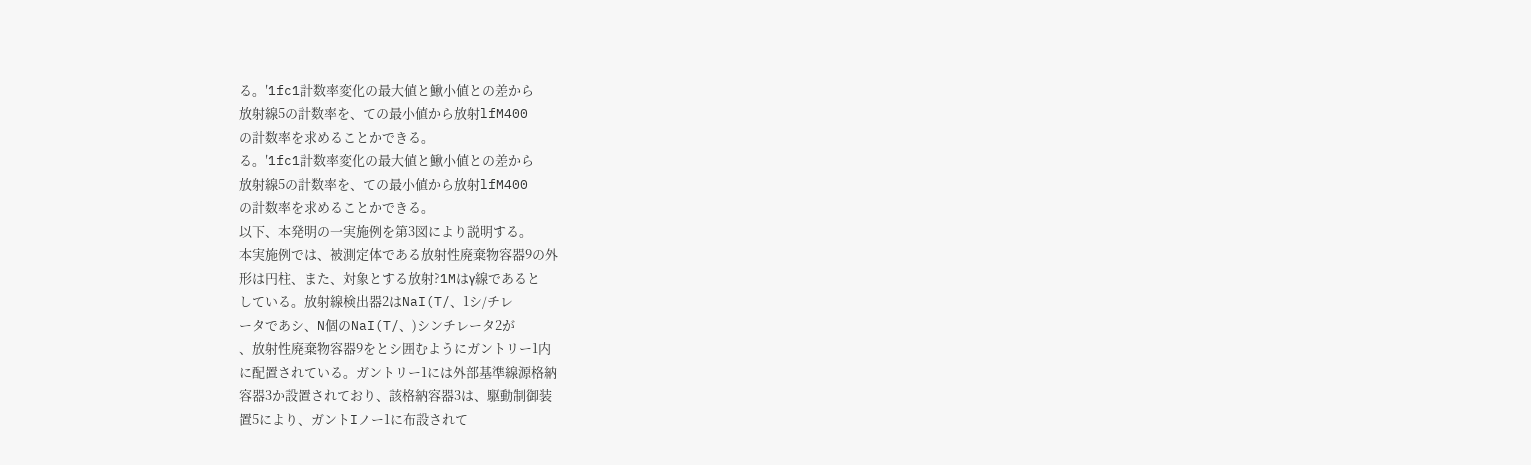る。′1fc1計数率変化の最大値と鰍小値との差から
放射線5の計数率を、ての最小値から放射lfM400
の計数率を求めることかできる。
る。′1fc1計数率変化の最大値と鰍小値との差から
放射線5の計数率を、ての最小値から放射lfM400
の計数率を求めることかできる。
以下、本発明の一実施例を第3図により説明する。
本実施例では、被測定体である放射性廃棄物容器9の外
形は円柱、また、対象とする放射?1Mはγ線であると
している。放射線検出器2はNaI(T/、1シ/チレ
ータであシ、N個のNaI(T/、)シンチレータ2が
、放射性廃棄物容器9をとシ囲むようにガントリー1内
に配置されている。ガントリー1には外部基準線源格納
容器3か設置されており、該格納容器3は、駆動制御装
置5により、ガントIノー1に布設されて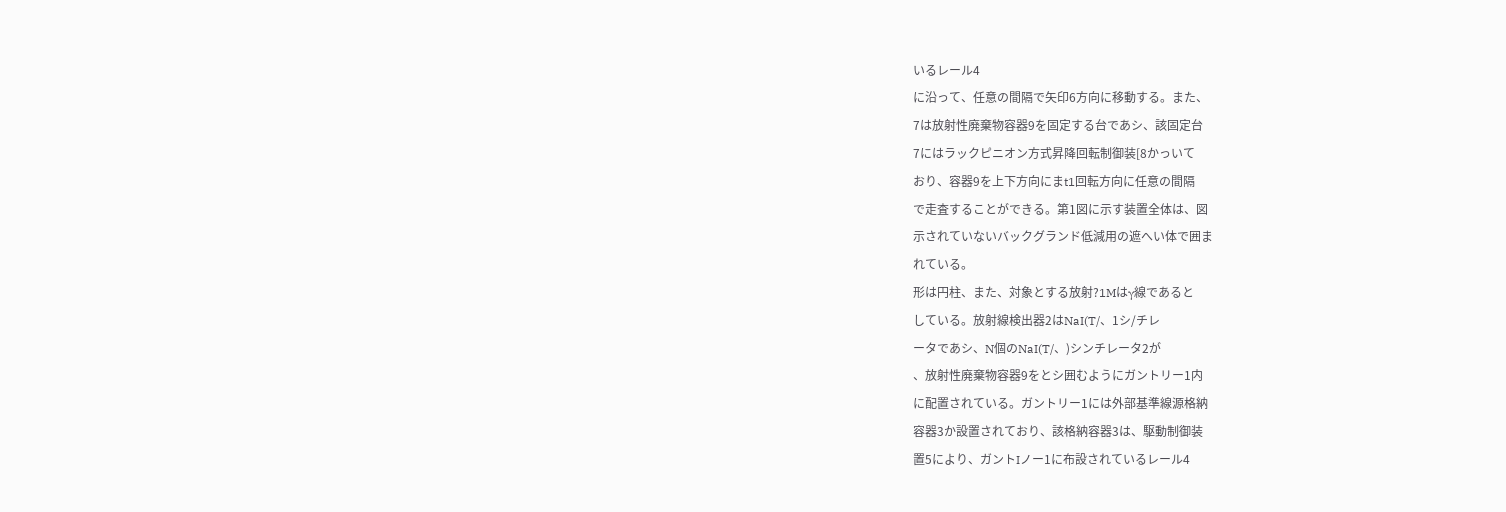いるレール4
に沿って、任意の間隔で矢印6方向に移動する。また、
7は放射性廃棄物容器9を固定する台であシ、該固定台
7にはラックピニオン方式昇降回転制御装[8かっいて
おり、容器9を上下方向にまt1回転方向に任意の間隔
で走査することができる。第1図に示す装置全体は、図
示されていないバックグランド低減用の遮へい体で囲ま
れている。
形は円柱、また、対象とする放射?1Mはγ線であると
している。放射線検出器2はNaI(T/、1シ/チレ
ータであシ、N個のNaI(T/、)シンチレータ2が
、放射性廃棄物容器9をとシ囲むようにガントリー1内
に配置されている。ガントリー1には外部基準線源格納
容器3か設置されており、該格納容器3は、駆動制御装
置5により、ガントIノー1に布設されているレール4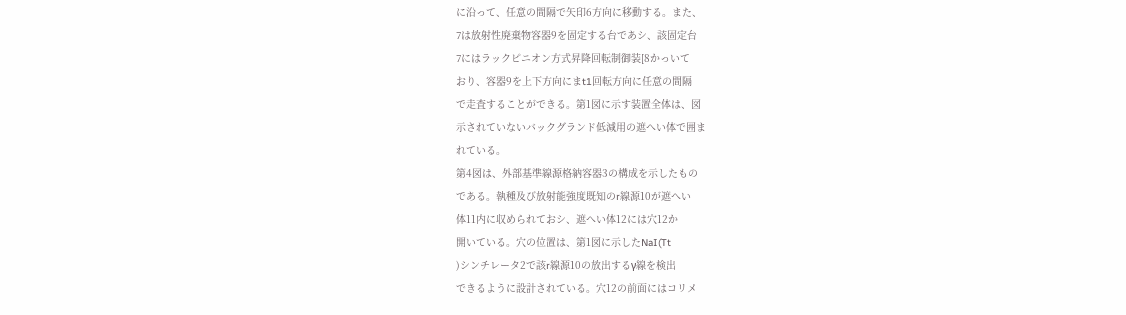に沿って、任意の間隔で矢印6方向に移動する。また、
7は放射性廃棄物容器9を固定する台であシ、該固定台
7にはラックピニオン方式昇降回転制御装[8かっいて
おり、容器9を上下方向にまt1回転方向に任意の間隔
で走査することができる。第1図に示す装置全体は、図
示されていないバックグランド低減用の遮へい体で囲ま
れている。
第4図は、外部基準線源格納容器3の構成を示したもの
である。執種及び放射能強度既知のr線源10が遮へい
体11内に収められておシ、遮へい体12には穴12か
開いている。穴の位置は、第1図に示したNaI(Tt
)シンチレータ2で該r線源10の放出するγ線を検出
できるように設計されている。穴12の前面にはコリメ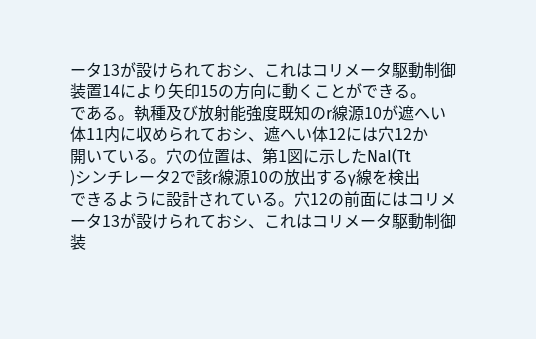ータ13が設けられておシ、これはコリメータ駆動制御
装置14により矢印15の方向に動くことができる。
である。執種及び放射能強度既知のr線源10が遮へい
体11内に収められておシ、遮へい体12には穴12か
開いている。穴の位置は、第1図に示したNaI(Tt
)シンチレータ2で該r線源10の放出するγ線を検出
できるように設計されている。穴12の前面にはコリメ
ータ13が設けられておシ、これはコリメータ駆動制御
装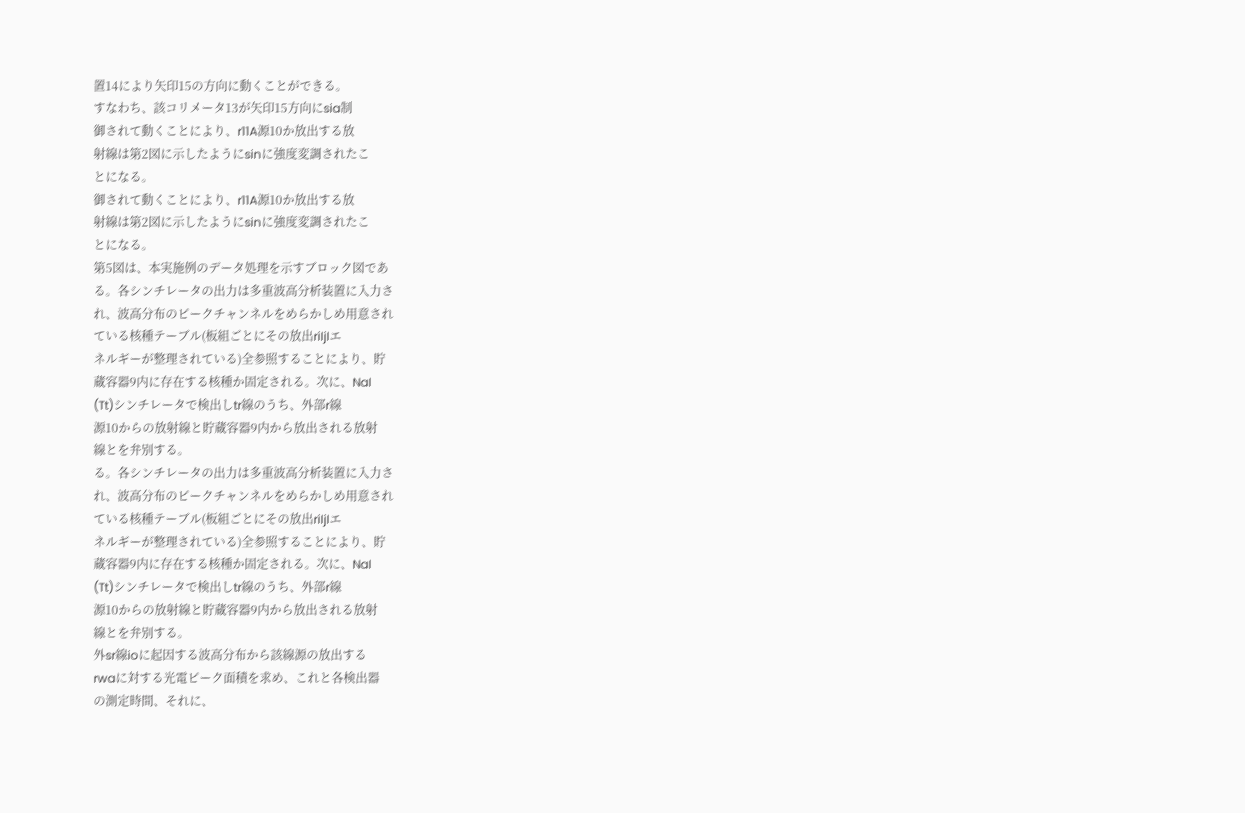置14により矢印15の方向に動くことができる。
すなわち、該コリメータ13が矢印15方向にsia制
御されて動くことにより、r11A源10か放出する放
射線は第2図に示したようにsinに強度変調されたこ
とになる。
御されて動くことにより、r11A源10か放出する放
射線は第2図に示したようにsinに強度変調されたこ
とになる。
第5図は、本実施例のデータ処理を示すブロック図であ
る。各シンチレータの出力は多重波高分析装置に入力さ
れ、波高分布のピークチャンネルをめらかしめ用意され
ている核種テーブル(板組ごとにその放出riIjIエ
ネルギーが整理されている)全参照することにより、貯
蔵容器9内に存在する核種か固定される。次に、NaI
(Tt)シンチレータで検出しtr線のうち、外部r線
源10からの放射線と貯蔵容器9内から放出される放射
線とを弁別する。
る。各シンチレータの出力は多重波高分析装置に入力さ
れ、波高分布のピークチャンネルをめらかしめ用意され
ている核種テーブル(板組ごとにその放出riIjIエ
ネルギーが整理されている)全参照することにより、貯
蔵容器9内に存在する核種か固定される。次に、NaI
(Tt)シンチレータで検出しtr線のうち、外部r線
源10からの放射線と貯蔵容器9内から放出される放射
線とを弁別する。
外sr線ioに起因する波高分布から該線源の放出する
rwaに対する光電ピーク面積を求め、これと各検出器
の測定時間、それに、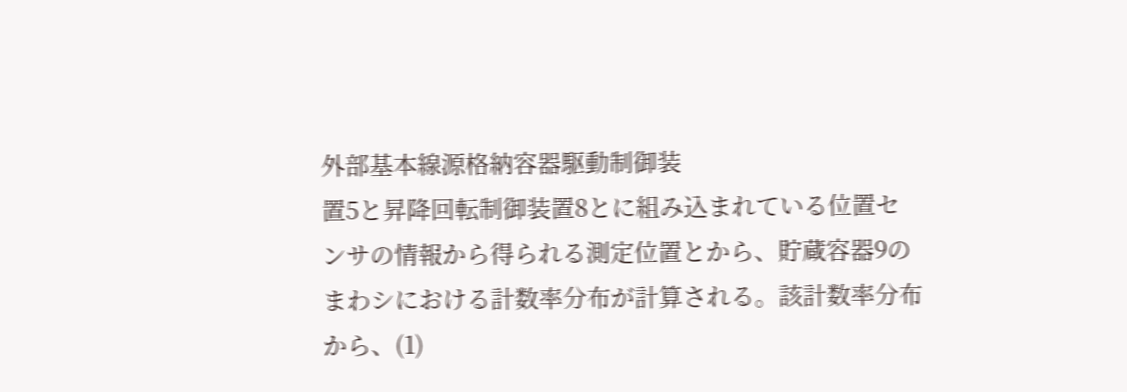外部基本線源格納容器駆動制御装
置5と昇降回転制御装置8とに組み込まれている位置セ
ンサの情報から得られる測定位置とから、貯蔵容器9の
まわシにおける計数率分布が計算される。該計数率分布
から、(1)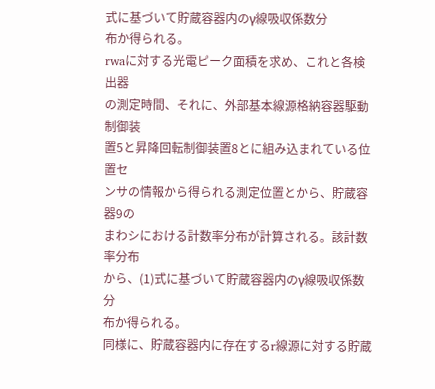式に基づいて貯蔵容器内のγ線吸収係数分
布か得られる。
rwaに対する光電ピーク面積を求め、これと各検出器
の測定時間、それに、外部基本線源格納容器駆動制御装
置5と昇降回転制御装置8とに組み込まれている位置セ
ンサの情報から得られる測定位置とから、貯蔵容器9の
まわシにおける計数率分布が計算される。該計数率分布
から、(1)式に基づいて貯蔵容器内のγ線吸収係数分
布か得られる。
同様に、貯蔵容器内に存在するr線源に対する貯蔵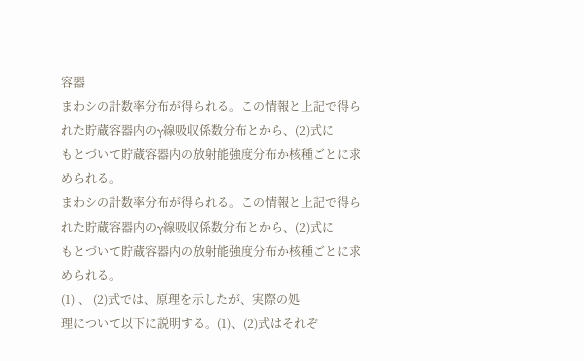容器
まわシの計数率分布が得られる。この情報と上記で得ら
れた貯蔵容器内のγ線吸収係数分布とから、(2)式に
もとづいて貯蔵容器内の放射能強度分布か核種ごとに求
められる。
まわシの計数率分布が得られる。この情報と上記で得ら
れた貯蔵容器内のγ線吸収係数分布とから、(2)式に
もとづいて貯蔵容器内の放射能強度分布か核種ごとに求
められる。
(1) 、 (2)式では、原理を示したが、実際の処
理について以下に説明する。(1)、(2)式はそれぞ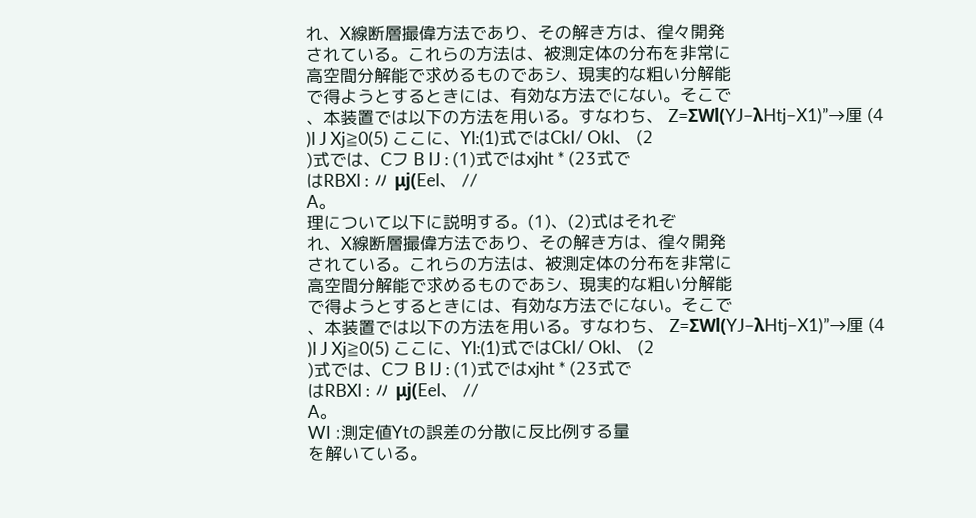れ、X線断層撮偉方法であり、その解き方は、徨々開発
されている。これらの方法は、被測定体の分布を非常に
高空間分解能で求めるものであシ、現実的な粗い分解能
で得ようとするときには、有効な方法でにない。そこで
、本装置では以下の方法を用いる。すなわち、 Z=ΣWl(YJ−λHtj−X1)”→厘 (4
)l J Xj≧0(5) ここに、Yl:(1)式ではCkI/ Okl、 (2
)式では、Cフ B IJ : (1)式ではxjht * (23式で
はRBXl : 〃 μj(Eel、 //
A。
理について以下に説明する。(1)、(2)式はそれぞ
れ、X線断層撮偉方法であり、その解き方は、徨々開発
されている。これらの方法は、被測定体の分布を非常に
高空間分解能で求めるものであシ、現実的な粗い分解能
で得ようとするときには、有効な方法でにない。そこで
、本装置では以下の方法を用いる。すなわち、 Z=ΣWl(YJ−λHtj−X1)”→厘 (4
)l J Xj≧0(5) ここに、Yl:(1)式ではCkI/ Okl、 (2
)式では、Cフ B IJ : (1)式ではxjht * (23式で
はRBXl : 〃 μj(Eel、 //
A。
WI :測定値Ytの誤差の分散に反比例する量
を解いている。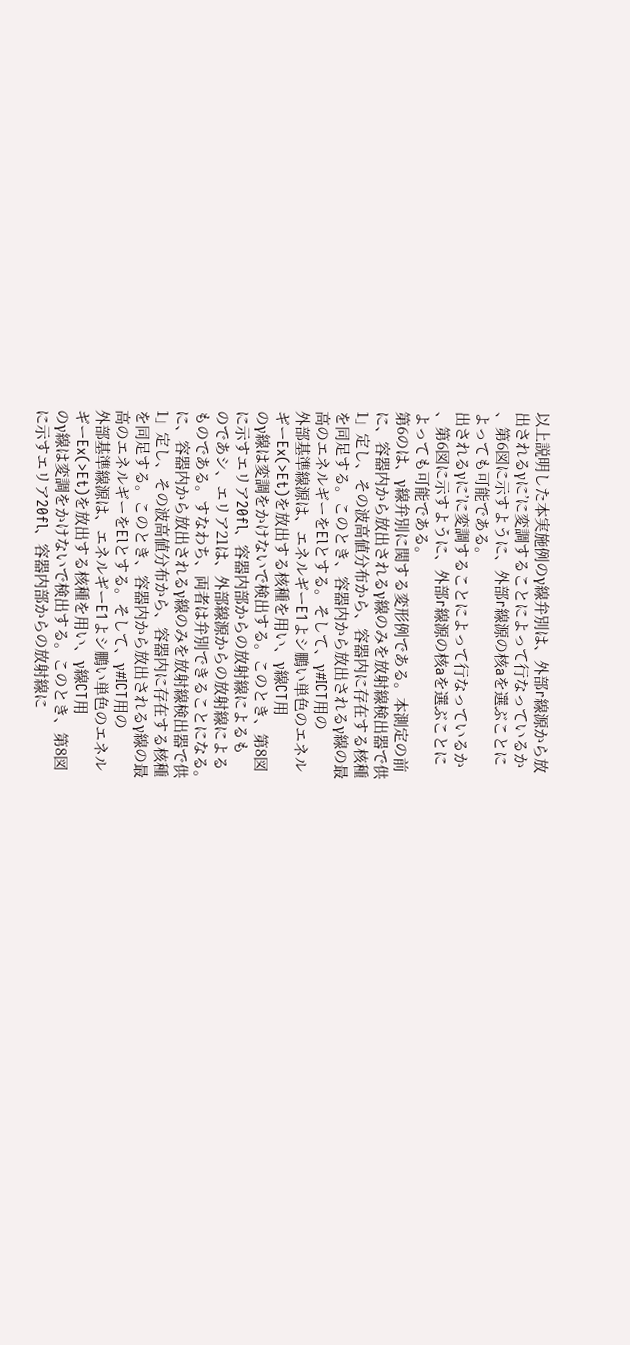以上説明した本実施例のγ線弁別は、外部r線源から放
出されるγに’に変調することによって行なっているか
、第6図に示すように、外部r線源の核aを選ぶことに
よっても可能である。
出されるγに’に変調することによって行なっているか
、第6図に示すように、外部r線源の核aを選ぶことに
よっても可能である。
第6のは、γ線弁別に関する変形例である。本測定の前
に、容器内から放出されるγ線のみを放射線検出器で供
1」定し、その波高値分布から、容器内に存在する核種
を同足する。このとき、容器内から放出されるγ線の最
高のエネルギーをElとする。そして、γ#ICT用の
外部基準線源は、エネルギーE1よシ鵬い単色のエネル
ギーEx(>Et)を放出する核種を用い、γ線CT用
のγ線は変調をかけないで検出する。このとき、第8図
に示すエリア20fl、容器内部からの放射線によるも
のであシ、エリア21は、外部線源からの放射線による
ものである。すなわち、両者は弁別できることになる。
に、容器内から放出されるγ線のみを放射線検出器で供
1」定し、その波高値分布から、容器内に存在する核種
を同足する。このとき、容器内から放出されるγ線の最
高のエネルギーをElとする。そして、γ#ICT用の
外部基準線源は、エネルギーE1よシ鵬い単色のエネル
ギーEx(>Et)を放出する核種を用い、γ線CT用
のγ線は変調をかけないで検出する。このとき、第8図
に示すエリア20fl、容器内部からの放射線に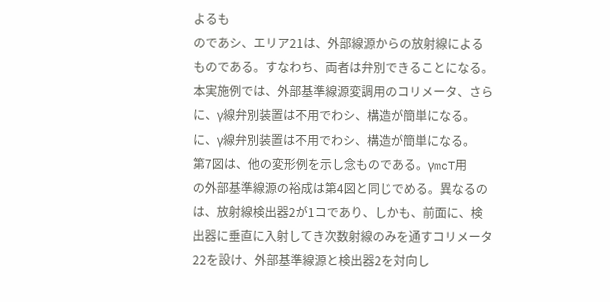よるも
のであシ、エリア21は、外部線源からの放射線による
ものである。すなわち、両者は弁別できることになる。
本実施例では、外部基準線源変調用のコリメータ、さら
に、γ線弁別装置は不用でわシ、構造が簡単になる。
に、γ線弁別装置は不用でわシ、構造が簡単になる。
第7図は、他の変形例を示し念ものである。γmcT用
の外部基準線源の裕成は第4図と同じでめる。異なるの
は、放射線検出器2が1コであり、しかも、前面に、検
出器に垂直に入射してき次数射線のみを通すコリメータ
22を設け、外部基準線源と検出器2を対向し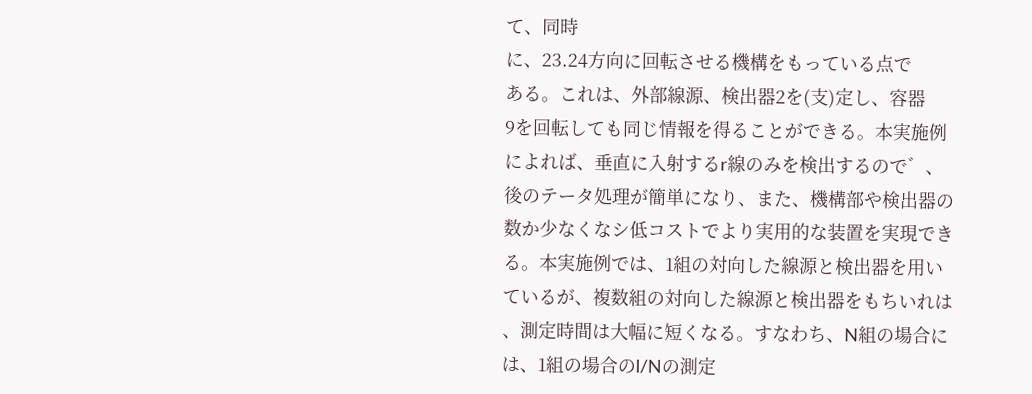て、同時
に、23.24方向に回転させる機構をもっている点で
ある。これは、外部線源、検出器2を(支)定し、容器
9を回転しても同じ情報を得ることができる。本実施例
によれば、垂直に入射するr線のみを検出するので゛、
後のテータ処理が簡単になり、また、機構部や検出器の
数か少なくなシ低コストでより実用的な装置を実現でき
る。本実施例では、1組の対向した線源と検出器を用い
ているが、複数組の対向した線源と検出器をもちいれは
、測定時間は大幅に短くなる。すなわち、N組の場合に
は、1組の場合のl/Nの測定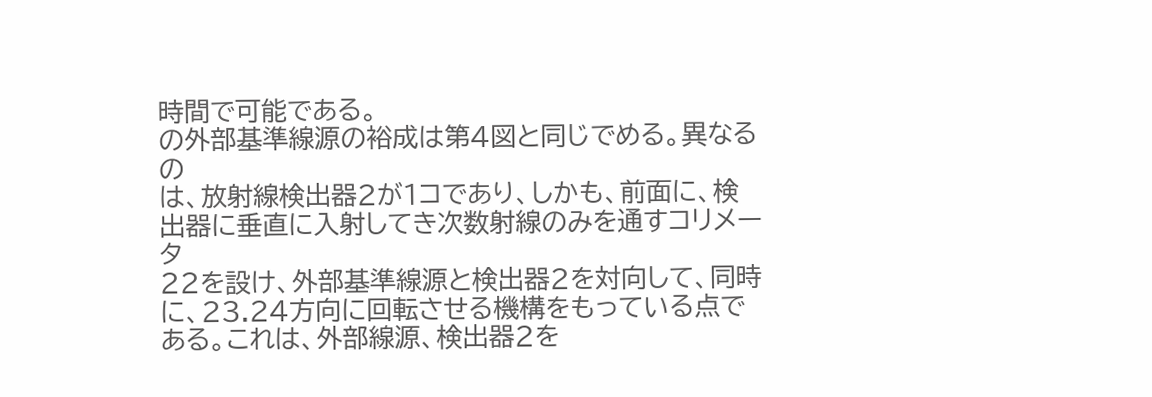時間で可能である。
の外部基準線源の裕成は第4図と同じでめる。異なるの
は、放射線検出器2が1コであり、しかも、前面に、検
出器に垂直に入射してき次数射線のみを通すコリメータ
22を設け、外部基準線源と検出器2を対向して、同時
に、23.24方向に回転させる機構をもっている点で
ある。これは、外部線源、検出器2を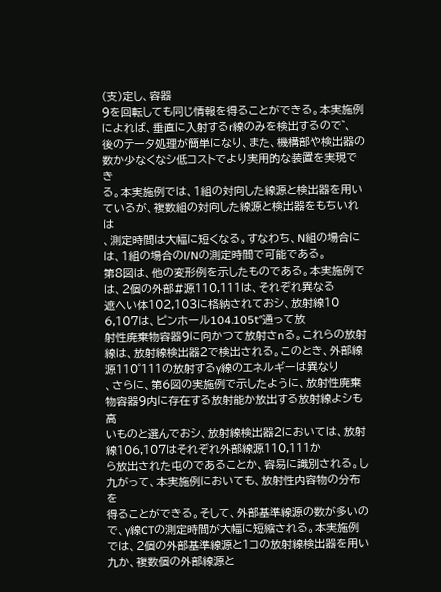(支)定し、容器
9を回転しても同じ情報を得ることができる。本実施例
によれば、垂直に入射するr線のみを検出するので゛、
後のテータ処理が簡単になり、また、機構部や検出器の
数か少なくなシ低コストでより実用的な装置を実現でき
る。本実施例では、1組の対向した線源と検出器を用い
ているが、複数組の対向した線源と検出器をもちいれは
、測定時間は大幅に短くなる。すなわち、N組の場合に
は、1組の場合のl/Nの測定時間で可能である。
第8図は、他の変形例を示したものである。本実施例で
は、2個の外部#源110,111は、それぞれ異なる
遮へい体102,103に格納されておシ、放射線10
6,107は、ピンホール104.105t″通って放
射性廃棄物容器9に向かつて放射さnる。これらの放射
線は、放射線検出器2で検出される。このとき、外部線
源110゜111の放射するγ線のエネルギーは異なり
、さらに、第6図の実施例で示したように、放射性廃棄
物容器9内に存在する放射能か放出する放射線よシも高
いものと選んでおシ、放射線検出器2においては、放射
線106,107はそれぞれ外部線源110,111か
ら放出された屯のであることか、容易に識別される。し
九がって、本実施例においても、放射性内容物の分布を
得ることができる。そして、外部基準線源の数が多いの
で、γ線CTの測定時間が大幅に短縮される。本実施例
では、2個の外部基準線源と1コの放射線検出器を用い
九か、複数個の外部線源と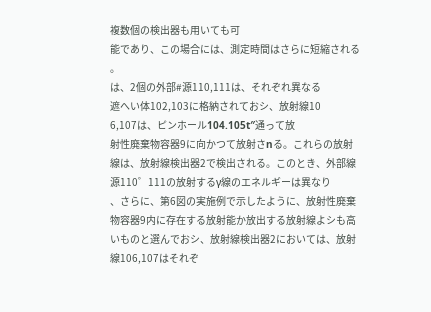複数個の検出器も用いても可
能であり、この場合には、測定時間はさらに短縮される
。
は、2個の外部#源110,111は、それぞれ異なる
遮へい体102,103に格納されておシ、放射線10
6,107は、ピンホール104.105t″通って放
射性廃棄物容器9に向かつて放射さnる。これらの放射
線は、放射線検出器2で検出される。このとき、外部線
源110゜111の放射するγ線のエネルギーは異なり
、さらに、第6図の実施例で示したように、放射性廃棄
物容器9内に存在する放射能か放出する放射線よシも高
いものと選んでおシ、放射線検出器2においては、放射
線106,107はそれぞ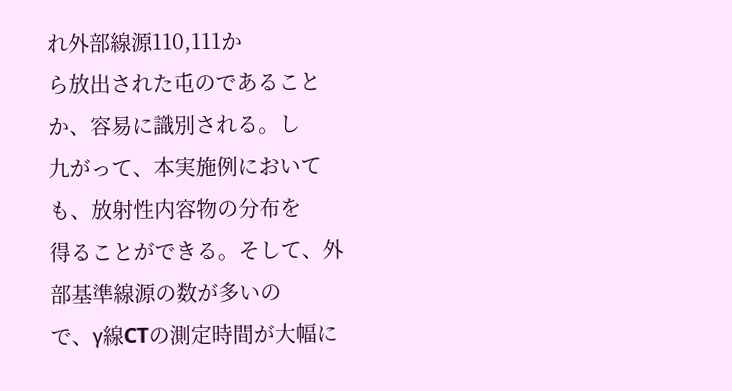れ外部線源110,111か
ら放出された屯のであることか、容易に識別される。し
九がって、本実施例においても、放射性内容物の分布を
得ることができる。そして、外部基準線源の数が多いの
で、γ線CTの測定時間が大幅に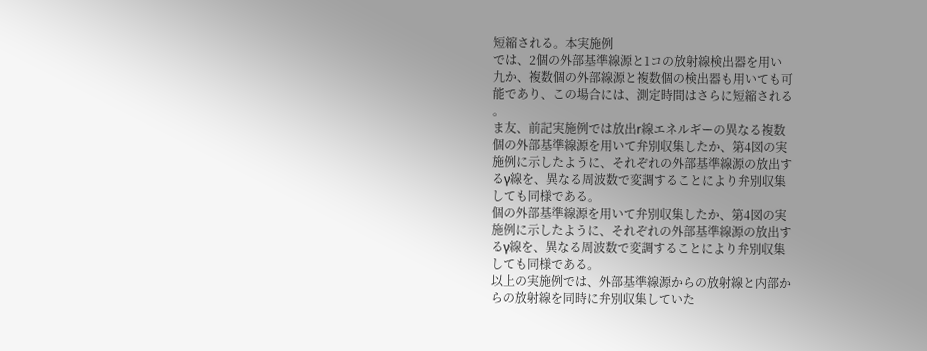短縮される。本実施例
では、2個の外部基準線源と1コの放射線検出器を用い
九か、複数個の外部線源と複数個の検出器も用いても可
能であり、この場合には、測定時間はさらに短縮される
。
ま友、前記実施例では放出r線エネルギーの異なる複数
個の外部基準線源を用いて弁別収集したか、第4図の実
施例に示したように、それぞれの外部基準線源の放出す
るγ線を、異なる周波数で変調することにより弁別収集
しても同様である。
個の外部基準線源を用いて弁別収集したか、第4図の実
施例に示したように、それぞれの外部基準線源の放出す
るγ線を、異なる周波数で変調することにより弁別収集
しても同様である。
以上の実施例では、外部基準線源からの放射線と内部か
らの放射線を同時に弁別収集していた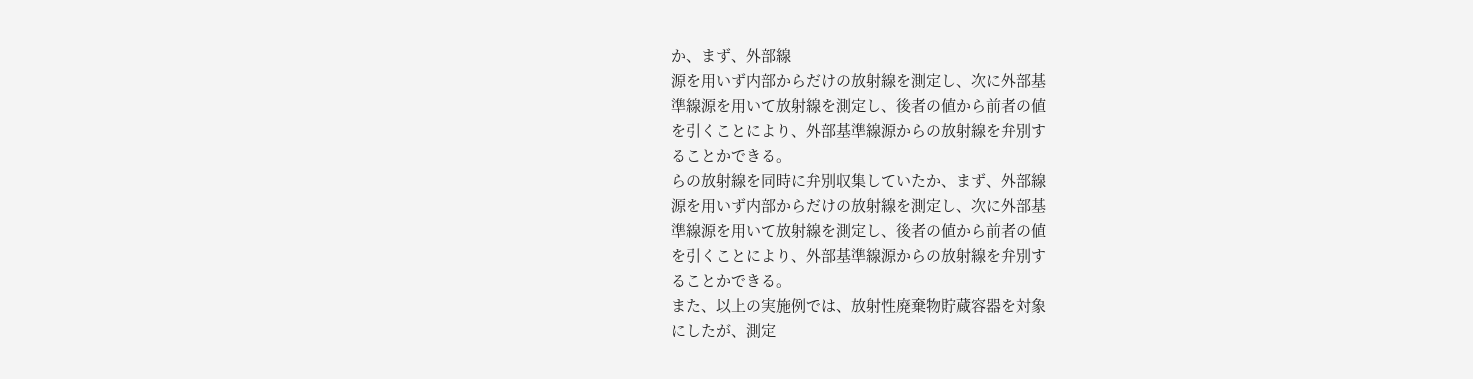か、まず、外部線
源を用いず内部からだけの放射線を測定し、次に外部基
準線源を用いて放射線を測定し、後者の値から前者の値
を引くことにより、外部基準線源からの放射線を弁別す
ることかできる。
らの放射線を同時に弁別収集していたか、まず、外部線
源を用いず内部からだけの放射線を測定し、次に外部基
準線源を用いて放射線を測定し、後者の値から前者の値
を引くことにより、外部基準線源からの放射線を弁別す
ることかできる。
また、以上の実施例では、放射性廃棄物貯蔵容器を対象
にしたが、測定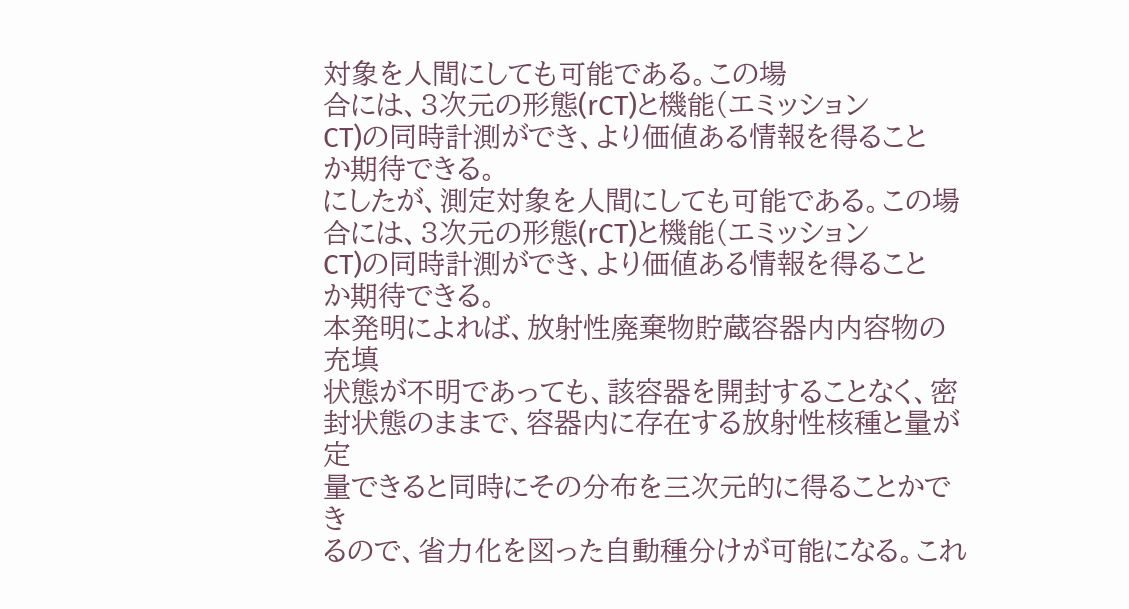対象を人間にしても可能である。この場
合には、3次元の形態(rCT)と機能(エミッション
CT)の同時計測ができ、より価値ある情報を得ること
か期待できる。
にしたが、測定対象を人間にしても可能である。この場
合には、3次元の形態(rCT)と機能(エミッション
CT)の同時計測ができ、より価値ある情報を得ること
か期待できる。
本発明によれば、放射性廃棄物貯蔵容器内内容物の充填
状態が不明であっても、該容器を開封することなく、密
封状態のままで、容器内に存在する放射性核種と量が定
量できると同時にその分布を三次元的に得ることかでき
るので、省力化を図った自動種分けが可能になる。これ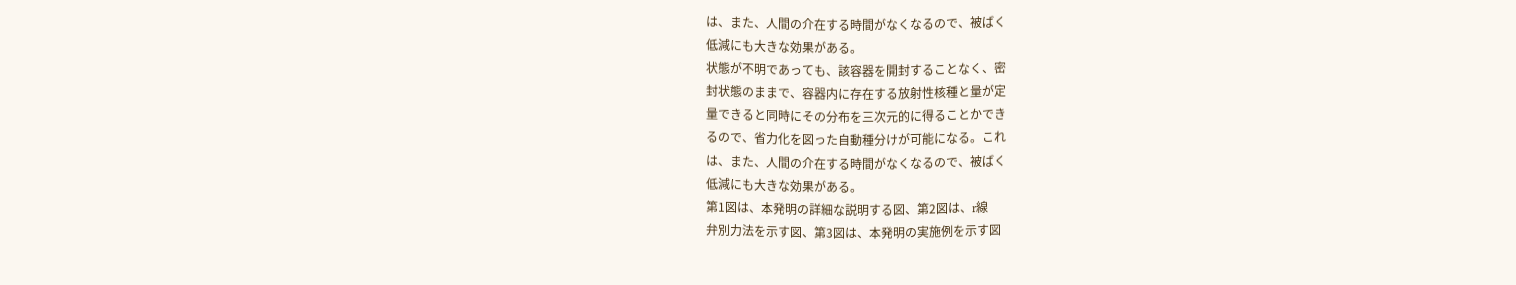は、また、人間の介在する時間がなくなるので、被ばく
低減にも大きな効果がある。
状態が不明であっても、該容器を開封することなく、密
封状態のままで、容器内に存在する放射性核種と量が定
量できると同時にその分布を三次元的に得ることかでき
るので、省力化を図った自動種分けが可能になる。これ
は、また、人間の介在する時間がなくなるので、被ばく
低減にも大きな効果がある。
第1図は、本発明の詳細な説明する図、第2図は、r線
弁別力法を示す図、第3図は、本発明の実施例を示す図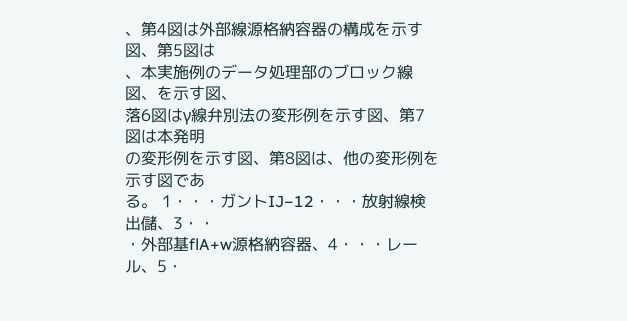、第4図は外部線源格納容器の構成を示す図、第5図は
、本実施例のデータ処理部のブロック線図、を示す図、
落6図はγ線弁別法の変形例を示す図、第7図は本発明
の変形例を示す図、第8図は、他の変形例を示す図であ
る。 1・・・ガントIJ−12・・・放射線検出儲、3・・
・外部基flA+w源格納容器、4・・・レール、5・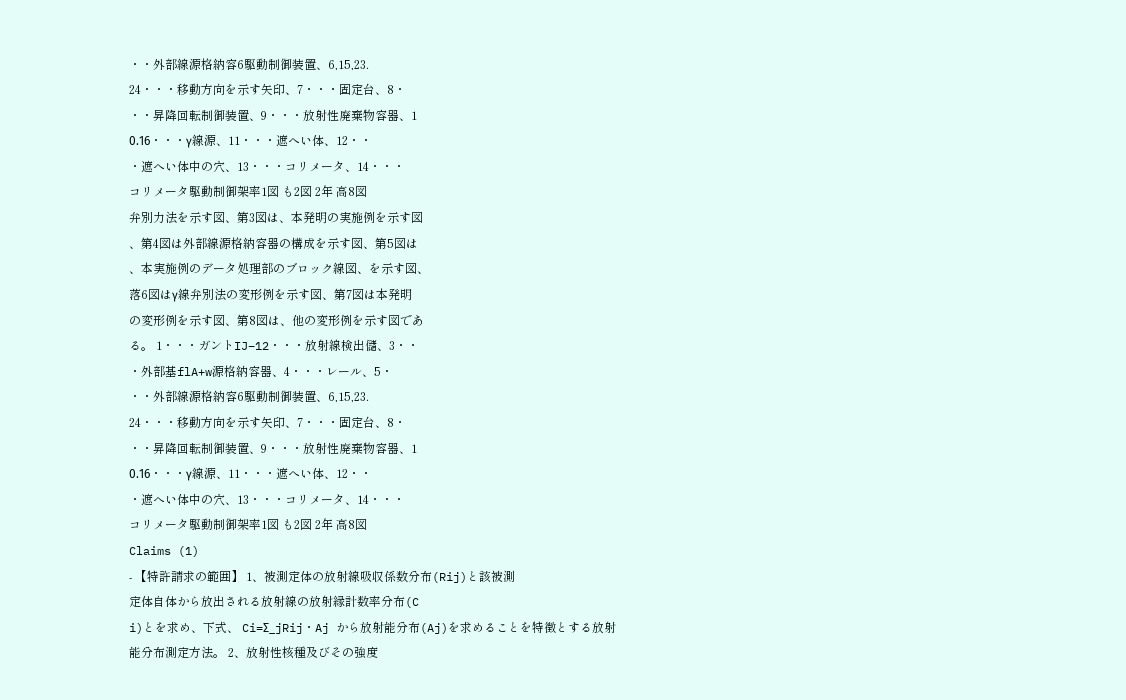・・外部線源格納容6駆動制御装置、6,15,23.
24・・・移動方向を示す矢印、7・・・固定台、8・
・・昇降回転制御装置、9・・・放射性廃棄物容器、1
0.16・・・γ線源、11・・・遮へい体、12・・
・遮へい体中の穴、13・・・コリメータ、14・・・
コリメータ駆動制御架率1図 も2図 2年 高8図
弁別力法を示す図、第3図は、本発明の実施例を示す図
、第4図は外部線源格納容器の構成を示す図、第5図は
、本実施例のデータ処理部のブロック線図、を示す図、
落6図はγ線弁別法の変形例を示す図、第7図は本発明
の変形例を示す図、第8図は、他の変形例を示す図であ
る。 1・・・ガントIJ−12・・・放射線検出儲、3・・
・外部基flA+w源格納容器、4・・・レール、5・
・・外部線源格納容6駆動制御装置、6,15,23.
24・・・移動方向を示す矢印、7・・・固定台、8・
・・昇降回転制御装置、9・・・放射性廃棄物容器、1
0.16・・・γ線源、11・・・遮へい体、12・・
・遮へい体中の穴、13・・・コリメータ、14・・・
コリメータ駆動制御架率1図 も2図 2年 高8図
Claims (1)
- 【特許請求の範囲】 1、被測定体の放射線吸収係数分布(Rij)と該被測
定体自体から放出される放射線の放射縁計数率分布(C
i)とを求め、下式、 Ci=Σ_jRij・Aj から放射能分布(Aj)を求めることを特徴とする放射
能分布測定方法。 2、放射性核種及びその強度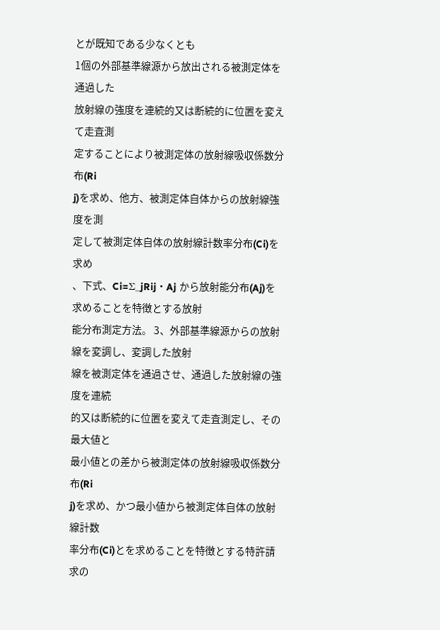とが既知である少なくとも
1個の外部基準線源から放出される被測定体を通過した
放射線の強度を連続的又は断続的に位置を変えて走査測
定することにより被測定体の放射線吸収係数分布(Ri
j)を求め、他方、被測定体自体からの放射線強度を測
定して被測定体自体の放射線計数率分布(Ci)を求め
、下式、Ci=Σ_jRij・Aj から放射能分布(Aj)を求めることを特徴とする放射
能分布測定方法。 3、外部基準線源からの放射線を変調し、変調した放射
線を被測定体を通過させ、通過した放射線の強度を連続
的又は断続的に位置を変えて走査測定し、その最大値と
最小値との差から被測定体の放射線吸収係数分布(Ri
j)を求め、かつ最小値から被測定体自体の放射線計数
率分布(Ci)とを求めることを特徴とする特許請求の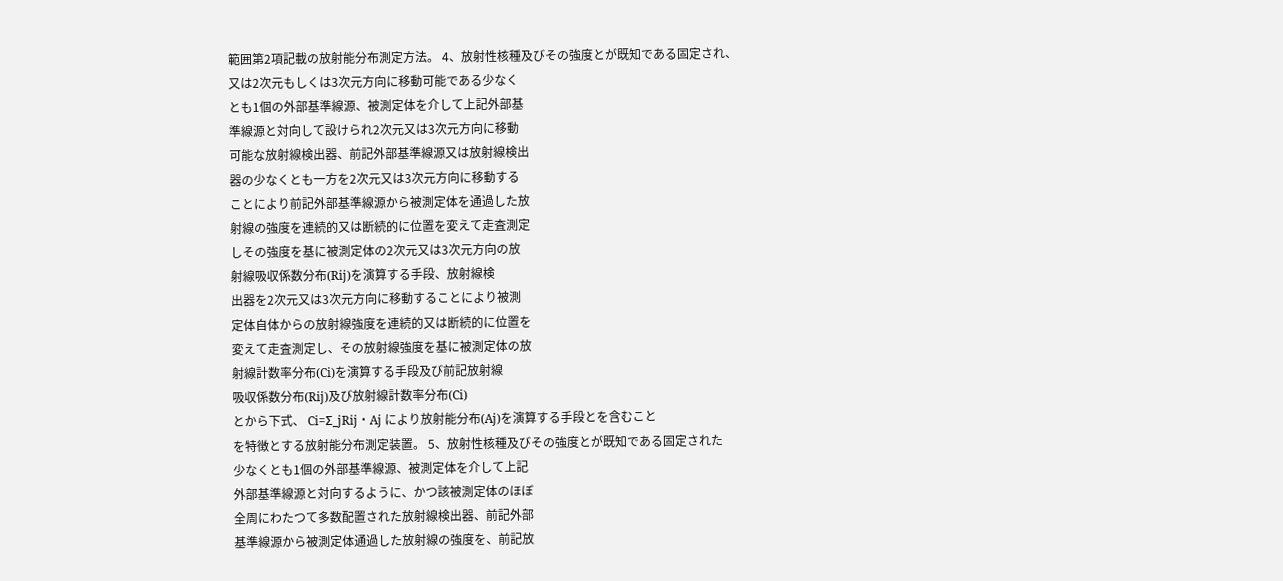範囲第2項記載の放射能分布測定方法。 4、放射性核種及びその強度とが既知である固定され、
又は2次元もしくは3次元方向に移動可能である少なく
とも1個の外部基準線源、被測定体を介して上記外部基
準線源と対向して設けられ2次元又は3次元方向に移動
可能な放射線検出器、前記外部基準線源又は放射線検出
器の少なくとも一方を2次元又は3次元方向に移動する
ことにより前記外部基準線源から被測定体を通過した放
射線の強度を連続的又は断続的に位置を変えて走査測定
しその強度を基に被測定体の2次元又は3次元方向の放
射線吸収係数分布(Rij)を演算する手段、放射線検
出器を2次元又は3次元方向に移動することにより被測
定体自体からの放射線強度を連続的又は断続的に位置を
変えて走査測定し、その放射線強度を基に被測定体の放
射線計数率分布(Ci)を演算する手段及び前記放射線
吸収係数分布(Rij)及び放射線計数率分布(Ci)
とから下式、 Ci=Σ_jRij・Aj により放射能分布(Aj)を演算する手段とを含むこと
を特徴とする放射能分布測定装置。 5、放射性核種及びその強度とが既知である固定された
少なくとも1個の外部基準線源、被測定体を介して上記
外部基準線源と対向するように、かつ該被測定体のほぼ
全周にわたつて多数配置された放射線検出器、前記外部
基準線源から被測定体通過した放射線の強度を、前記放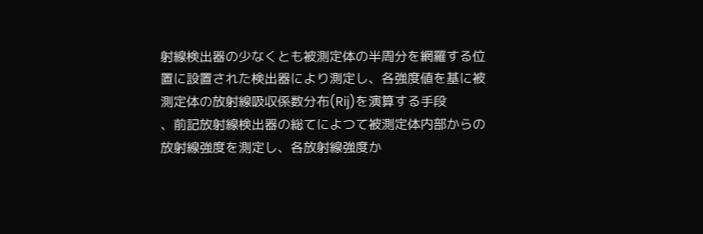射線検出器の少なくとも被測定体の半周分を網羅する位
置に設置された検出器により測定し、各強度値を基に被
測定体の放射線吸収係数分布(Rij)を演算する手段
、前記放射線検出器の総てによつて被測定体内部からの
放射線強度を測定し、各放射線強度か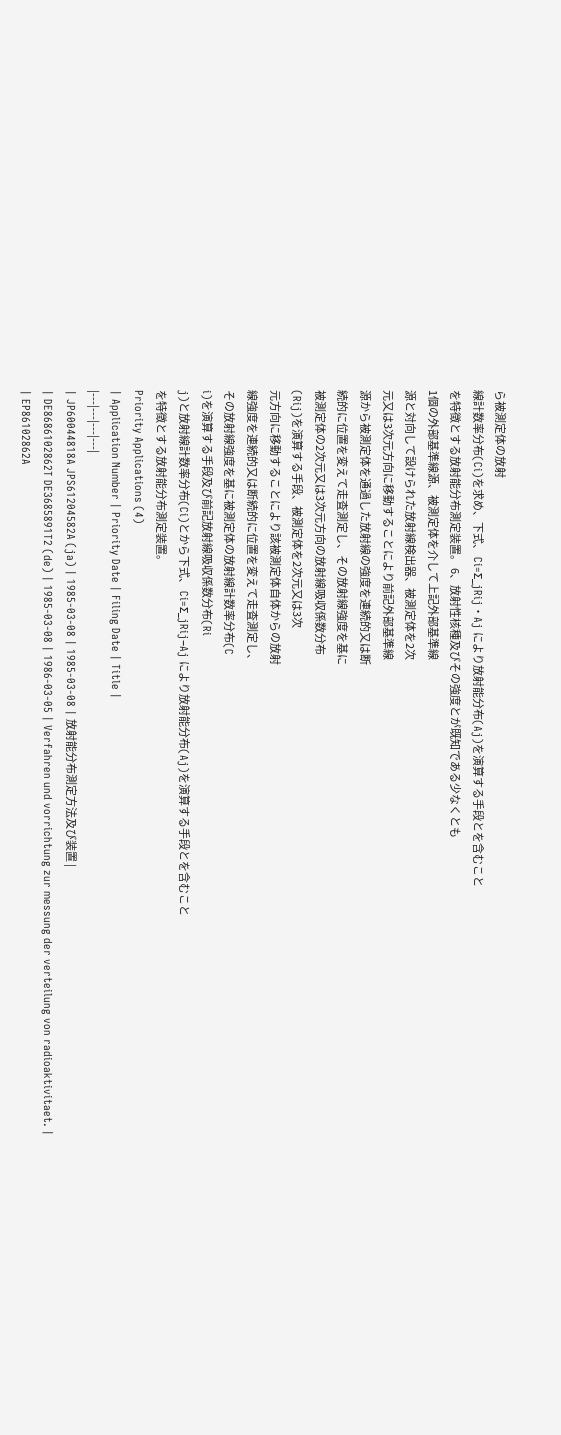ら被測定体の放射
線計数率分布(Ci)を求め、下式、 Ci=Σ_jRij・Aj により放射能分布(Aj)を演算する手段とを含むこと
を特徴とする放射能分布測定装置。 6、放射性核種及びその強度とが既知である少なくとも
1個の外部基準線源、被測定体を介して上記外部基準線
源と対向して設けられた放射線検出器、被測定体を2次
元又は3次元方向に移動することにより前記外部基準線
源から被測定体を通過した放射線の強度を連続的又は断
続的に位置を変えて走査測定し、その放射線強度を基に
被測定体の2次元又は3次元方向の放射線吸収係数分布
(Rij)を演算する手段、被測定体を2次元又は3次
元方向に移動することにより該被測定体自体からの放射
線強度を連続的又は断続的に位置を変えて走査測定し、
その放射線強度を基に被測定体の放射線計数率分布(C
i)を演算する手段及び前記放射線吸収係数分布(Ri
j)と放射線計数率分布(Ci)とから下式、 Ci=Σ_jRij−Aj により放射能分布(Aj)を演算する手段とを含むこと
を特徴とする放射能分布測定装置。
Priority Applications (4)
| Application Number | Priority Date | Filing Date | Title |
|---|---|---|---|
| JP60044818A JPS61204582A (ja) | 1985-03-08 | 1985-03-08 | 放射能分布測定方法及び装置 |
| DE8686102862T DE3685891T2 (de) | 1985-03-08 | 1986-03-05 | Verfahren und vorrichtung zur messung der verteilung von radioaktivitaet. |
| EP86102862A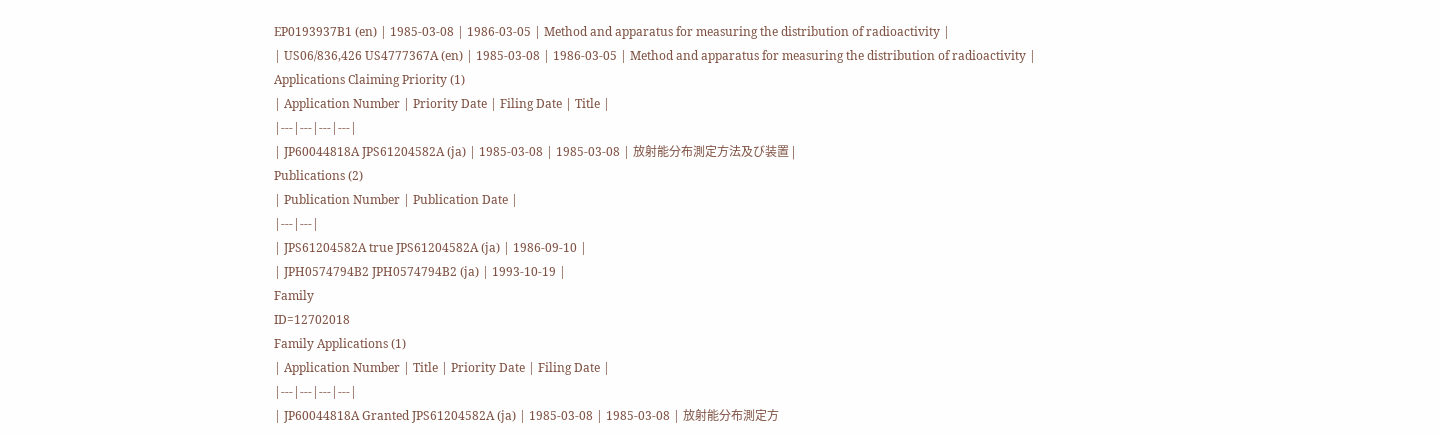EP0193937B1 (en) | 1985-03-08 | 1986-03-05 | Method and apparatus for measuring the distribution of radioactivity |
| US06/836,426 US4777367A (en) | 1985-03-08 | 1986-03-05 | Method and apparatus for measuring the distribution of radioactivity |
Applications Claiming Priority (1)
| Application Number | Priority Date | Filing Date | Title |
|---|---|---|---|
| JP60044818A JPS61204582A (ja) | 1985-03-08 | 1985-03-08 | 放射能分布測定方法及び装置 |
Publications (2)
| Publication Number | Publication Date |
|---|---|
| JPS61204582A true JPS61204582A (ja) | 1986-09-10 |
| JPH0574794B2 JPH0574794B2 (ja) | 1993-10-19 |
Family
ID=12702018
Family Applications (1)
| Application Number | Title | Priority Date | Filing Date |
|---|---|---|---|
| JP60044818A Granted JPS61204582A (ja) | 1985-03-08 | 1985-03-08 | 放射能分布測定方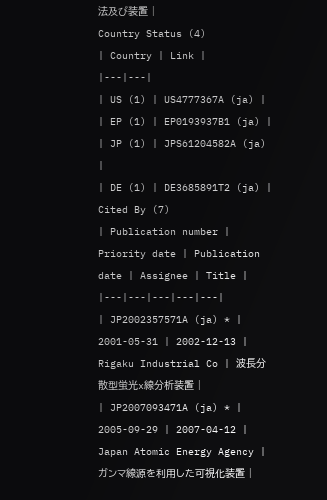法及び装置 |
Country Status (4)
| Country | Link |
|---|---|
| US (1) | US4777367A (ja) |
| EP (1) | EP0193937B1 (ja) |
| JP (1) | JPS61204582A (ja) |
| DE (1) | DE3685891T2 (ja) |
Cited By (7)
| Publication number | Priority date | Publication date | Assignee | Title |
|---|---|---|---|---|
| JP2002357571A (ja) * | 2001-05-31 | 2002-12-13 | Rigaku Industrial Co | 波長分散型蛍光x線分析装置 |
| JP2007093471A (ja) * | 2005-09-29 | 2007-04-12 | Japan Atomic Energy Agency | ガンマ線源を利用した可視化装置 |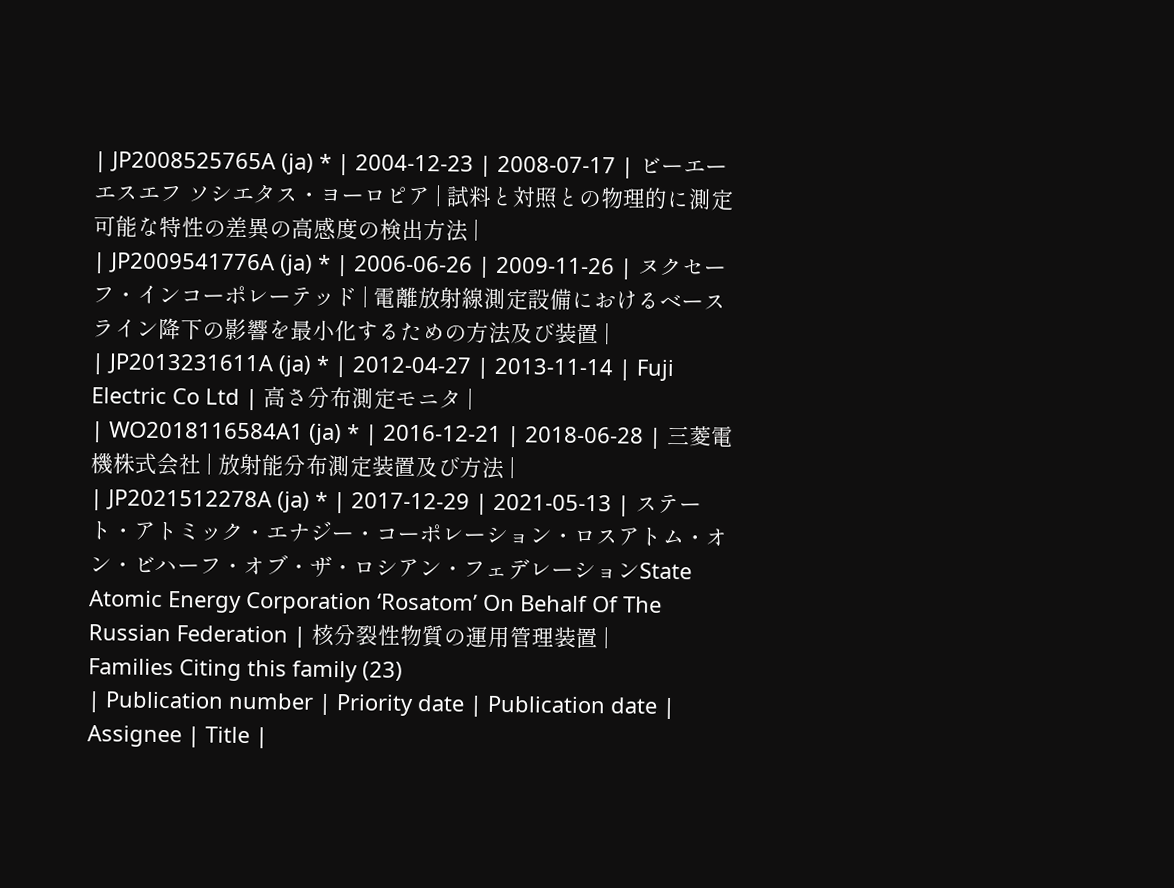| JP2008525765A (ja) * | 2004-12-23 | 2008-07-17 | ビーエーエスエフ ソシエタス・ヨーロピア | 試料と対照との物理的に測定可能な特性の差異の高感度の検出方法 |
| JP2009541776A (ja) * | 2006-06-26 | 2009-11-26 | ヌクセーフ・インコーポレーテッド | 電離放射線測定設備におけるベースライン降下の影響を最小化するための方法及び装置 |
| JP2013231611A (ja) * | 2012-04-27 | 2013-11-14 | Fuji Electric Co Ltd | 高さ分布測定モニタ |
| WO2018116584A1 (ja) * | 2016-12-21 | 2018-06-28 | 三菱電機株式会社 | 放射能分布測定装置及び方法 |
| JP2021512278A (ja) * | 2017-12-29 | 2021-05-13 | ステート・アトミック・エナジー・コーポレーション・ロスアトム・オン・ビハーフ・オブ・ザ・ロシアン・フェデレーションState Atomic Energy Corporation ‘Rosatom’ On Behalf Of The Russian Federation | 核分裂性物質の運用管理装置 |
Families Citing this family (23)
| Publication number | Priority date | Publication date | Assignee | Title |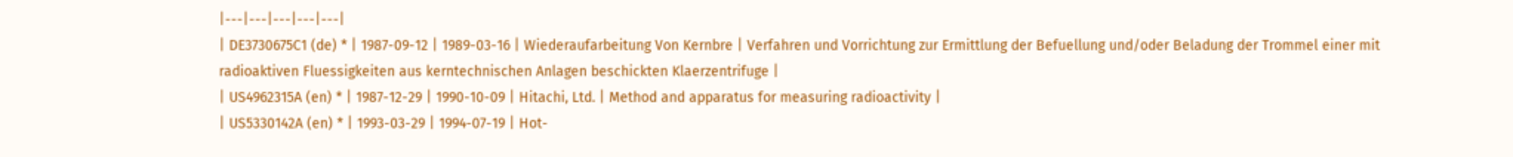|---|---|---|---|---|
| DE3730675C1 (de) * | 1987-09-12 | 1989-03-16 | Wiederaufarbeitung Von Kernbre | Verfahren und Vorrichtung zur Ermittlung der Befuellung und/oder Beladung der Trommel einer mit radioaktiven Fluessigkeiten aus kerntechnischen Anlagen beschickten Klaerzentrifuge |
| US4962315A (en) * | 1987-12-29 | 1990-10-09 | Hitachi, Ltd. | Method and apparatus for measuring radioactivity |
| US5330142A (en) * | 1993-03-29 | 1994-07-19 | Hot-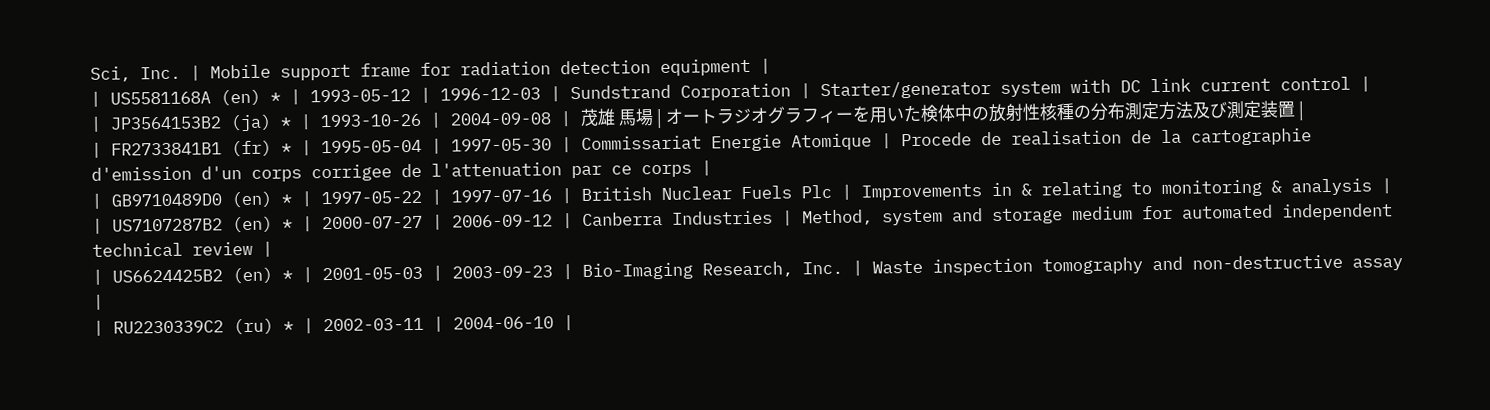Sci, Inc. | Mobile support frame for radiation detection equipment |
| US5581168A (en) * | 1993-05-12 | 1996-12-03 | Sundstrand Corporation | Starter/generator system with DC link current control |
| JP3564153B2 (ja) * | 1993-10-26 | 2004-09-08 | 茂雄 馬場 | オートラジオグラフィーを用いた検体中の放射性核種の分布測定方法及び測定装置 |
| FR2733841B1 (fr) * | 1995-05-04 | 1997-05-30 | Commissariat Energie Atomique | Procede de realisation de la cartographie d'emission d'un corps corrigee de l'attenuation par ce corps |
| GB9710489D0 (en) * | 1997-05-22 | 1997-07-16 | British Nuclear Fuels Plc | Improvements in & relating to monitoring & analysis |
| US7107287B2 (en) * | 2000-07-27 | 2006-09-12 | Canberra Industries | Method, system and storage medium for automated independent technical review |
| US6624425B2 (en) * | 2001-05-03 | 2003-09-23 | Bio-Imaging Research, Inc. | Waste inspection tomography and non-destructive assay |
| RU2230339C2 (ru) * | 2002-03-11 | 2004-06-10 |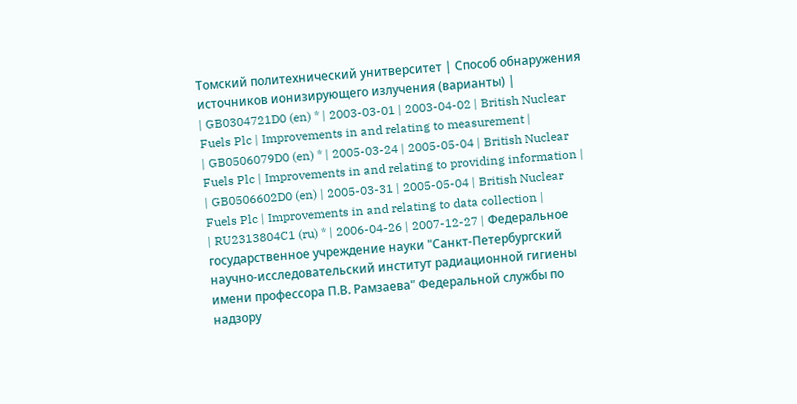Томский политехнический унитверситет | Способ обнаружения источников ионизирующего излучения (варианты) |
| GB0304721D0 (en) * | 2003-03-01 | 2003-04-02 | British Nuclear Fuels Plc | Improvements in and relating to measurement |
| GB0506079D0 (en) * | 2005-03-24 | 2005-05-04 | British Nuclear Fuels Plc | Improvements in and relating to providing information |
| GB0506602D0 (en) | 2005-03-31 | 2005-05-04 | British Nuclear Fuels Plc | Improvements in and relating to data collection |
| RU2313804C1 (ru) * | 2006-04-26 | 2007-12-27 | Федеральное государственное учреждение науки "Санкт-Петербургский научно-исследовательский институт радиационной гигиены имени профессора П.В. Рамзаева" Федеральной службы по надзору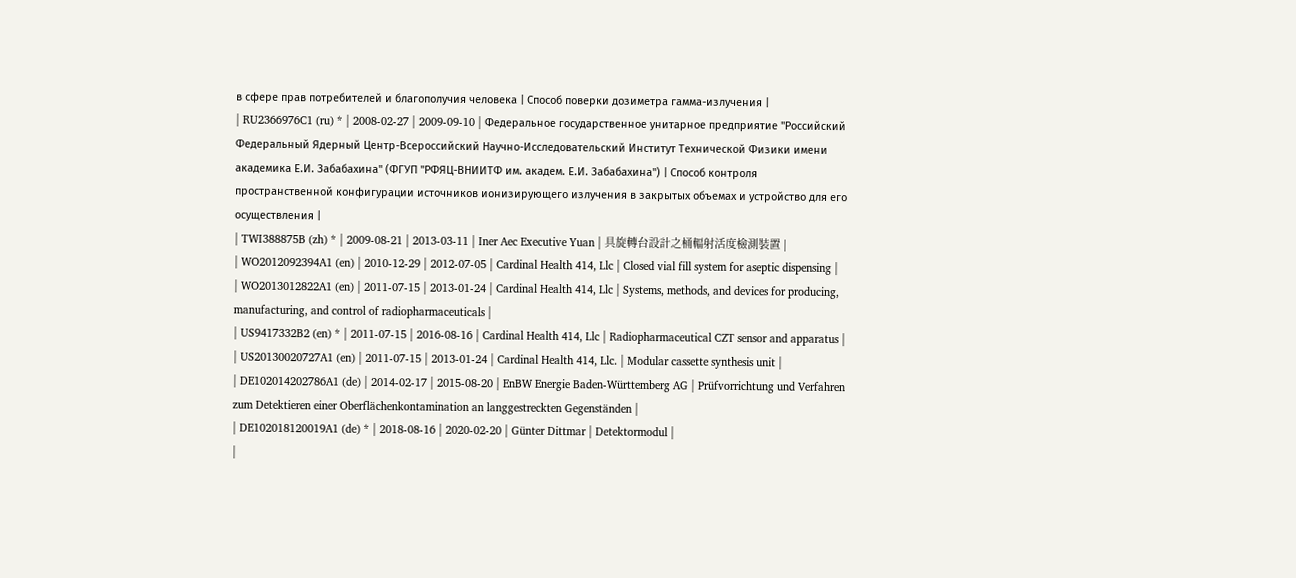в сфере прав потребителей и благополучия человека | Способ поверки дозиметра гамма-излучения |
| RU2366976C1 (ru) * | 2008-02-27 | 2009-09-10 | Федеральное государственное унитарное предприятие "Российский Федеральный Ядерный Центр-Всероссийский Научно-Исследовательский Институт Технической Физики имени академика Е.И. Забабахина" (ФГУП "РФЯЦ-ВНИИТФ им. академ. Е.И. Забабахина") | Способ контроля пространственной конфигурации источников ионизирующего излучения в закрытых объемах и устройство для его осуществления |
| TWI388875B (zh) * | 2009-08-21 | 2013-03-11 | Iner Aec Executive Yuan | 具旋轉台設計之桶輻射活度檢測裝置 |
| WO2012092394A1 (en) | 2010-12-29 | 2012-07-05 | Cardinal Health 414, Llc | Closed vial fill system for aseptic dispensing |
| WO2013012822A1 (en) | 2011-07-15 | 2013-01-24 | Cardinal Health 414, Llc | Systems, methods, and devices for producing, manufacturing, and control of radiopharmaceuticals |
| US9417332B2 (en) * | 2011-07-15 | 2016-08-16 | Cardinal Health 414, Llc | Radiopharmaceutical CZT sensor and apparatus |
| US20130020727A1 (en) | 2011-07-15 | 2013-01-24 | Cardinal Health 414, Llc. | Modular cassette synthesis unit |
| DE102014202786A1 (de) | 2014-02-17 | 2015-08-20 | EnBW Energie Baden-Württemberg AG | Prüfvorrichtung und Verfahren zum Detektieren einer Oberflächenkontamination an langgestreckten Gegenständen |
| DE102018120019A1 (de) * | 2018-08-16 | 2020-02-20 | Günter Dittmar | Detektormodul |
|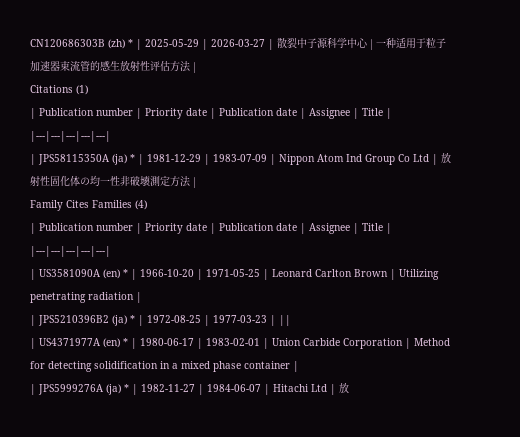CN120686303B (zh) * | 2025-05-29 | 2026-03-27 | 散裂中子源科学中心 | 一种适用于粒子加速器束流管的感生放射性评估方法 |
Citations (1)
| Publication number | Priority date | Publication date | Assignee | Title |
|---|---|---|---|---|
| JPS58115350A (ja) * | 1981-12-29 | 1983-07-09 | Nippon Atom Ind Group Co Ltd | 放射性固化体の均一性非破壊測定方法 |
Family Cites Families (4)
| Publication number | Priority date | Publication date | Assignee | Title |
|---|---|---|---|---|
| US3581090A (en) * | 1966-10-20 | 1971-05-25 | Leonard Carlton Brown | Utilizing penetrating radiation |
| JPS5210396B2 (ja) * | 1972-08-25 | 1977-03-23 | ||
| US4371977A (en) * | 1980-06-17 | 1983-02-01 | Union Carbide Corporation | Method for detecting solidification in a mixed phase container |
| JPS5999276A (ja) * | 1982-11-27 | 1984-06-07 | Hitachi Ltd | 放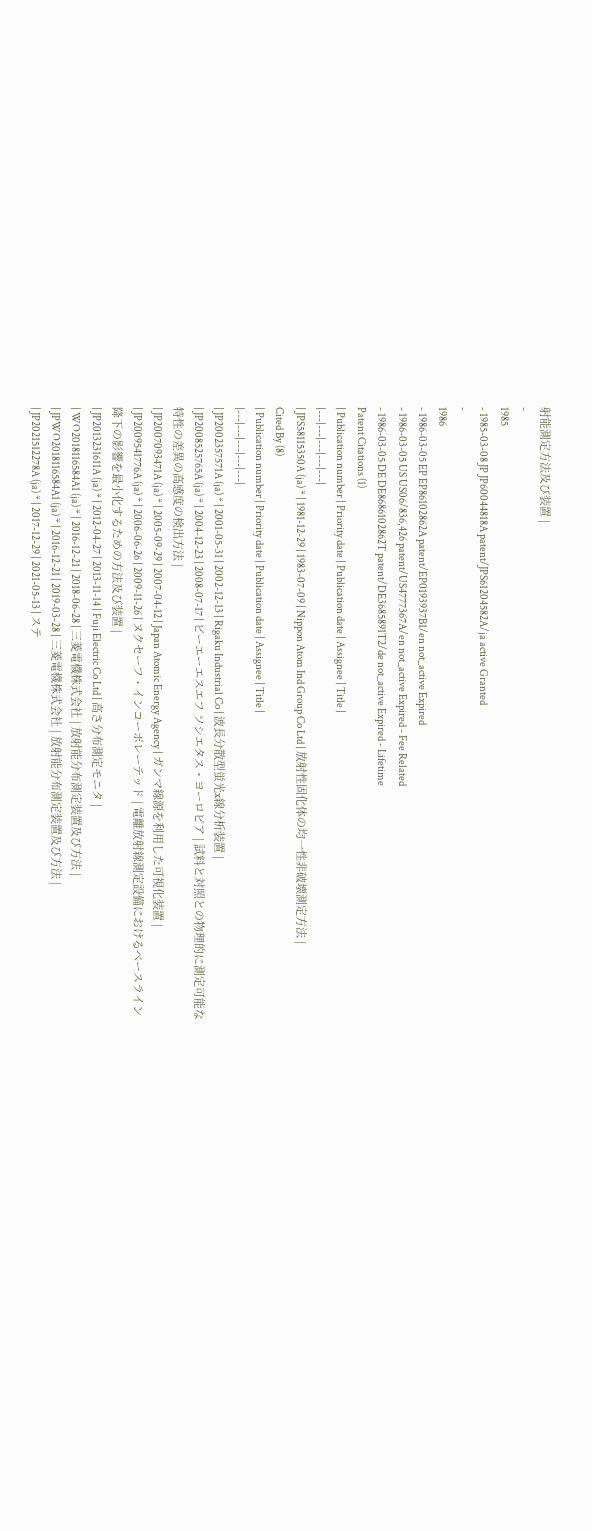射能測定方法及び装置 |
-
1985
- 1985-03-08 JP JP60044818A patent/JPS61204582A/ja active Granted
-
1986
- 1986-03-05 EP EP86102862A patent/EP0193937B1/en not_active Expired
- 1986-03-05 US US06/836,426 patent/US4777367A/en not_active Expired - Fee Related
- 1986-03-05 DE DE8686102862T patent/DE3685891T2/de not_active Expired - Lifetime
Patent Citations (1)
| Publication number | Priority date | Publication date | Assignee | Title |
|---|---|---|---|---|
| JPS58115350A (ja) * | 1981-12-29 | 1983-07-09 | Nippon Atom Ind Group Co Ltd | 放射性固化体の均一性非破壊測定方法 |
Cited By (8)
| Publication number | Priority date | Publication date | Assignee | Title |
|---|---|---|---|---|
| JP2002357571A (ja) * | 2001-05-31 | 2002-12-13 | Rigaku Industrial Co | 波長分散型蛍光x線分析装置 |
| JP2008525765A (ja) * | 2004-12-23 | 2008-07-17 | ビーエーエスエフ ソシエタス・ヨーロピア | 試料と対照との物理的に測定可能な特性の差異の高感度の検出方法 |
| JP2007093471A (ja) * | 2005-09-29 | 2007-04-12 | Japan Atomic Energy Agency | ガンマ線源を利用した可視化装置 |
| JP2009541776A (ja) * | 2006-06-26 | 2009-11-26 | ヌクセーフ・インコーポレーテッド | 電離放射線測定設備におけるベースライン降下の影響を最小化するための方法及び装置 |
| JP2013231611A (ja) * | 2012-04-27 | 2013-11-14 | Fuji Electric Co Ltd | 高さ分布測定モニタ |
| WO2018116584A1 (ja) * | 2016-12-21 | 2018-06-28 | 三菱電機株式会社 | 放射能分布測定装置及び方法 |
| JPWO2018116584A1 (ja) * | 2016-12-21 | 2019-03-28 | 三菱電機株式会社 | 放射能分布測定装置及び方法 |
| JP2021512278A (ja) * | 2017-12-29 | 2021-05-13 | ステ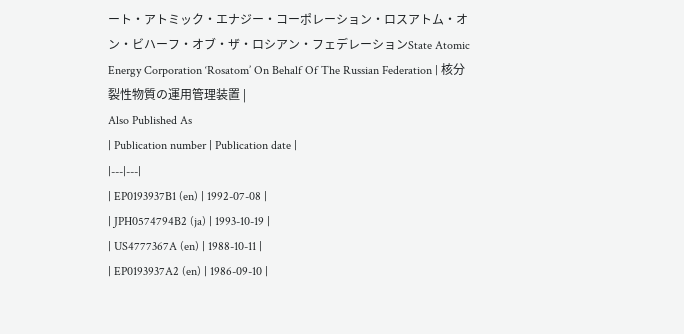ート・アトミック・エナジー・コーポレーション・ロスアトム・オン・ビハーフ・オブ・ザ・ロシアン・フェデレーションState Atomic Energy Corporation ‘Rosatom’ On Behalf Of The Russian Federation | 核分裂性物質の運用管理装置 |
Also Published As
| Publication number | Publication date |
|---|---|
| EP0193937B1 (en) | 1992-07-08 |
| JPH0574794B2 (ja) | 1993-10-19 |
| US4777367A (en) | 1988-10-11 |
| EP0193937A2 (en) | 1986-09-10 |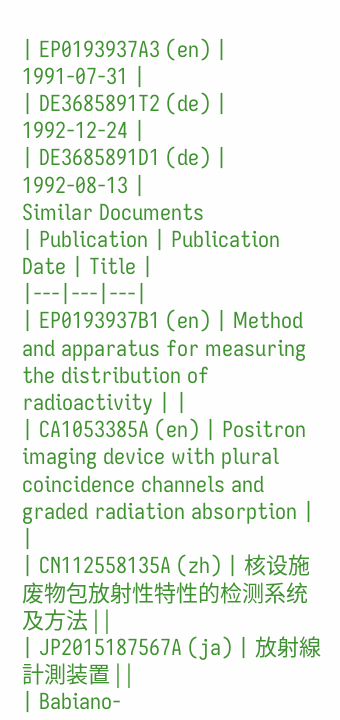| EP0193937A3 (en) | 1991-07-31 |
| DE3685891T2 (de) | 1992-12-24 |
| DE3685891D1 (de) | 1992-08-13 |
Similar Documents
| Publication | Publication Date | Title |
|---|---|---|
| EP0193937B1 (en) | Method and apparatus for measuring the distribution of radioactivity | |
| CA1053385A (en) | Positron imaging device with plural coincidence channels and graded radiation absorption | |
| CN112558135A (zh) | 核设施废物包放射性特性的检测系统及方法 | |
| JP2015187567A (ja) | 放射線計測装置 | |
| Babiano-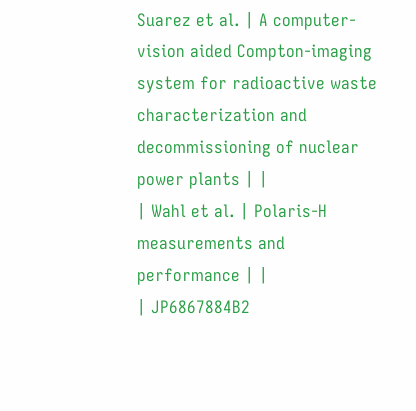Suarez et al. | A computer-vision aided Compton-imaging system for radioactive waste characterization and decommissioning of nuclear power plants | |
| Wahl et al. | Polaris-H measurements and performance | |
| JP6867884B2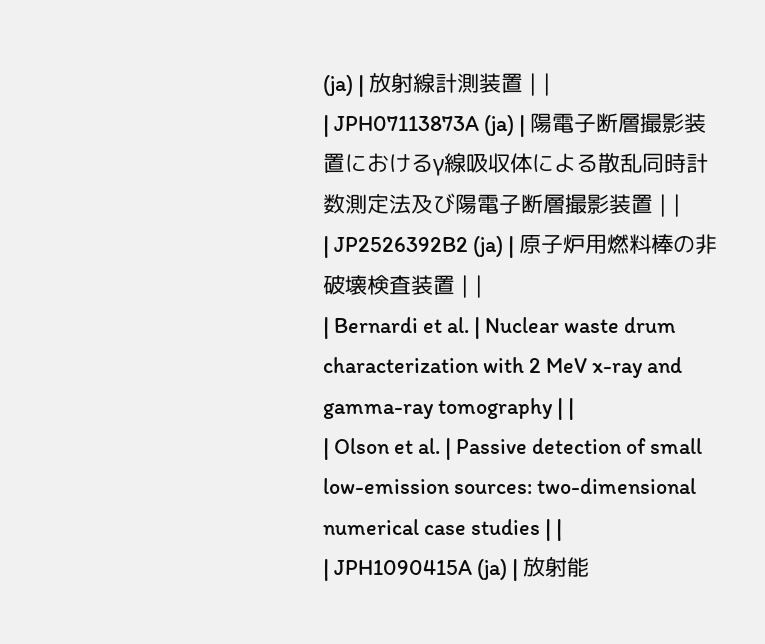(ja) | 放射線計測装置 | |
| JPH07113873A (ja) | 陽電子断層撮影装置におけるγ線吸収体による散乱同時計数測定法及び陽電子断層撮影装置 | |
| JP2526392B2 (ja) | 原子炉用燃料棒の非破壊検査装置 | |
| Bernardi et al. | Nuclear waste drum characterization with 2 MeV x-ray and gamma-ray tomography | |
| Olson et al. | Passive detection of small low-emission sources: two-dimensional numerical case studies | |
| JPH1090415A (ja) | 放射能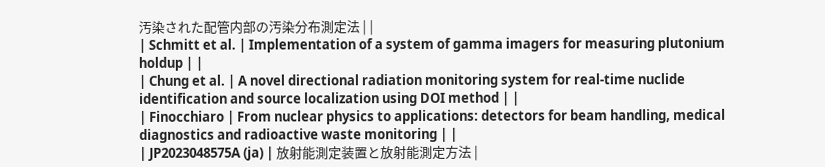汚染された配管内部の汚染分布測定法 | |
| Schmitt et al. | Implementation of a system of gamma imagers for measuring plutonium holdup | |
| Chung et al. | A novel directional radiation monitoring system for real-time nuclide identification and source localization using DOI method | |
| Finocchiaro | From nuclear physics to applications: detectors for beam handling, medical diagnostics and radioactive waste monitoring | |
| JP2023048575A (ja) | 放射能測定装置と放射能測定方法 |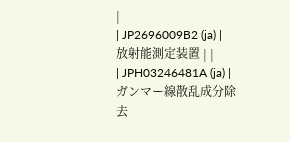|
| JP2696009B2 (ja) | 放射能測定装置 | |
| JPH03246481A (ja) | ガンマー線散乱成分除去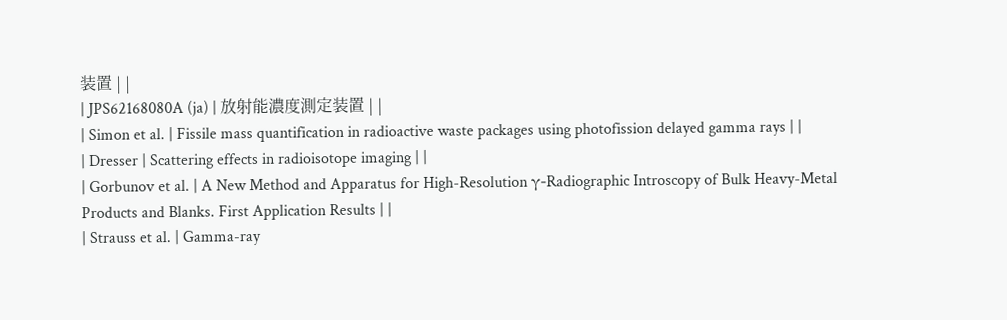装置 | |
| JPS62168080A (ja) | 放射能濃度測定装置 | |
| Simon et al. | Fissile mass quantification in radioactive waste packages using photofission delayed gamma rays | |
| Dresser | Scattering effects in radioisotope imaging | |
| Gorbunov et al. | A New Method and Apparatus for High-Resolution γ-Radiographic Introscopy of Bulk Heavy-Metal Products and Blanks. First Application Results | |
| Strauss et al. | Gamma-ray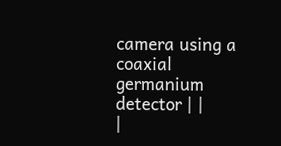camera using a coaxial germanium detector | |
|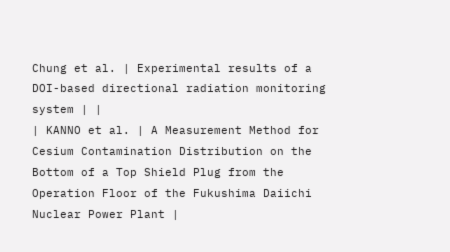Chung et al. | Experimental results of a DOI-based directional radiation monitoring system | |
| KANNO et al. | A Measurement Method for Cesium Contamination Distribution on the Bottom of a Top Shield Plug from the Operation Floor of the Fukushima Daiichi Nuclear Power Plant |